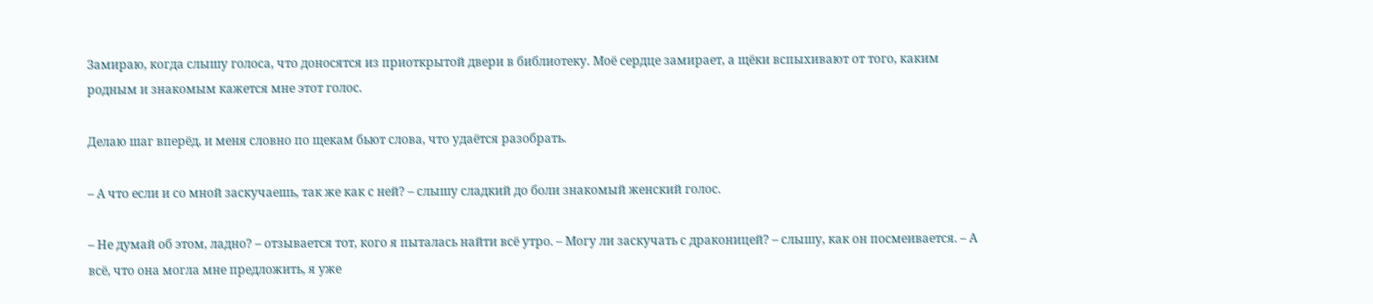Замираю, когда слышу голоса, что доносятся из приоткрытой двери в библиотеку. Моё сердце замирает, а щёки вспыхивают от того, каким родным и знакомым кажется мне этот голос.

Делаю шаг вперёд, и меня словно по щекам бьют слова, что удаётся разобрать.

– А что если и со мной заскучаешь, так же как с ней? – слышу сладкий до боли знакомый женский голос.

– Не думай об этом, ладно? – отзывается тот, кого я пыталась найти всё утро. – Могу ли заскучать с драконицей? – слышу, как он посмеивается. – А всё, что она могла мне предложить, я уже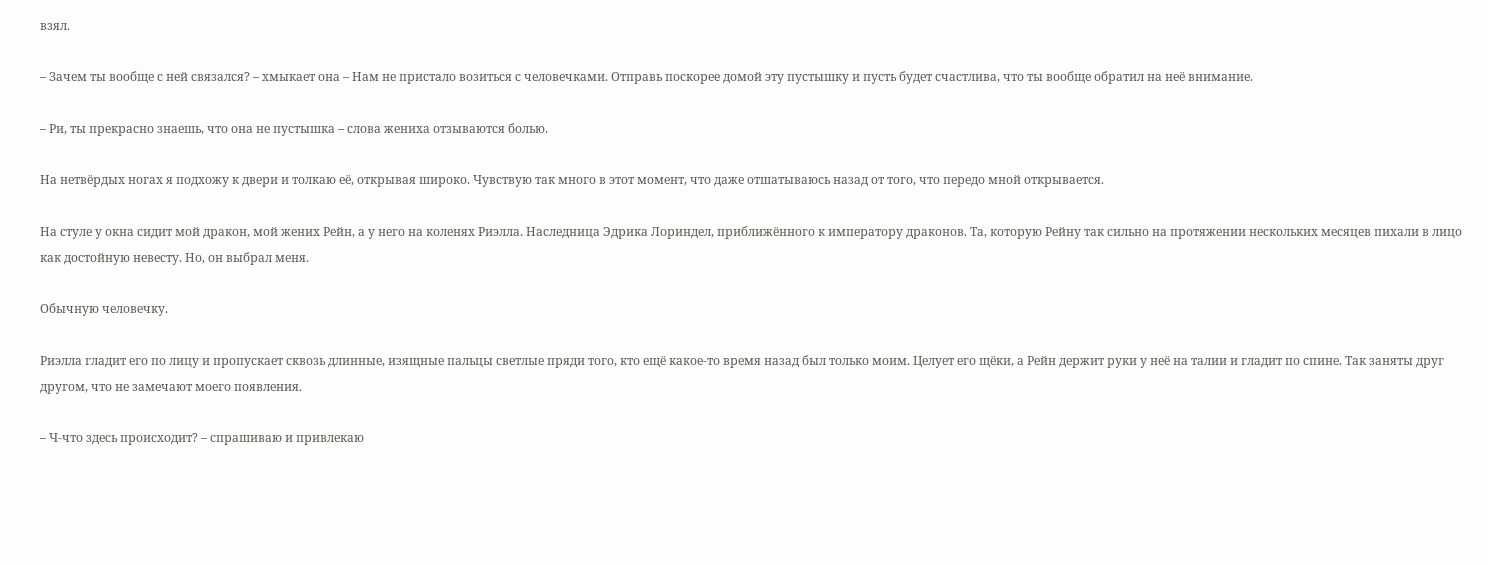взял.

– Зачем ты вообще с ней связался? – хмыкает она – Нам не пристало возиться с человечками. Отправь поскорее домой эту пустышку и пусть будет счастлива, что ты вообще обратил на неё внимание.

– Ри, ты прекрасно знаешь, что она не пустышка – слова жениха отзываются болью.

На нетвёрдых ногах я подхожу к двери и толкаю её, открывая широко. Чувствую так много в этот момент, что даже отшатываюсь назад от того, что передо мной открывается.

На стуле у окна сидит мой дракон, мой жених Рейн, а у него на коленях Риэлла. Наследница Эдрика Лориндел, приближённого к императору драконов. Та, которую Рейну так сильно на протяжении нескольких месяцев пихали в лицо как достойную невесту. Но, он выбрал меня.

Обычную человечку.

Риэлла гладит его по лицу и пропускает сквозь длинные, изящные пальцы светлые пряди того, кто ещё какое-то время назад был только моим. Целует его щёки, а Рейн держит руки у неё на талии и гладит по спине. Так заняты друг другом, что не замечают моего появления.

– Ч-что здесь происходит? – спрашиваю и привлекаю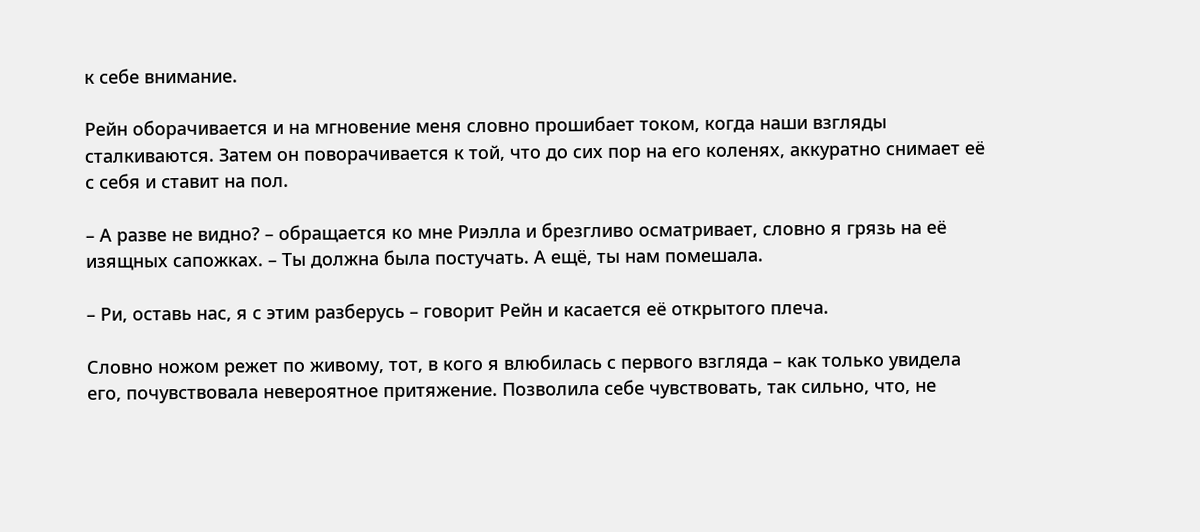к себе внимание.

Рейн оборачивается и на мгновение меня словно прошибает током, когда наши взгляды сталкиваются. Затем он поворачивается к той, что до сих пор на его коленях, аккуратно снимает её с себя и ставит на пол.

– А разве не видно? – обращается ко мне Риэлла и брезгливо осматривает, словно я грязь на её изящных сапожках. – Ты должна была постучать. А ещё, ты нам помешала.

– Ри, оставь нас, я с этим разберусь – говорит Рейн и касается её открытого плеча.

Словно ножом режет по живому, тот, в кого я влюбилась с первого взгляда – как только увидела его, почувствовала невероятное притяжение. Позволила себе чувствовать, так сильно, что, не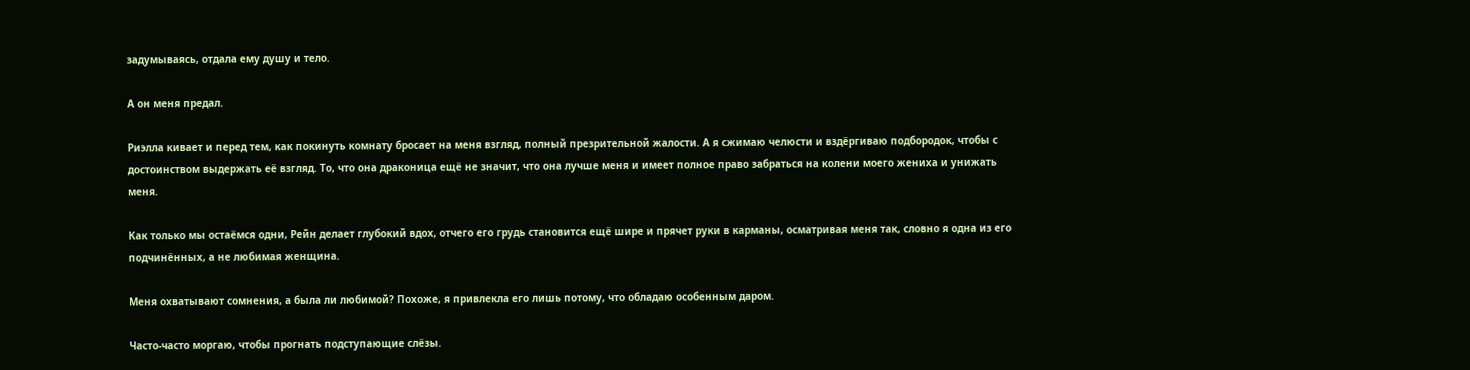задумываясь, отдала ему душу и тело.

А он меня предал.

Риэлла кивает и перед тем, как покинуть комнату бросает на меня взгляд, полный презрительной жалости. А я сжимаю челюсти и вздёргиваю подбородок, чтобы с достоинством выдержать её взгляд. То, что она драконица ещё не значит, что она лучше меня и имеет полное право забраться на колени моего жениха и унижать меня.

Как только мы остаёмся одни, Рейн делает глубокий вдох, отчего его грудь становится ещё шире и прячет руки в карманы, осматривая меня так, словно я одна из его подчинённых, а не любимая женщина.

Меня охватывают сомнения, а была ли любимой? Похоже, я привлекла его лишь потому, что обладаю особенным даром.

Часто-часто моргаю, чтобы прогнать подступающие слёзы.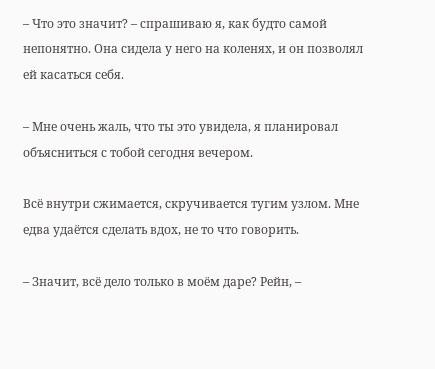– Что это значит? – спрашиваю я, как будто самой непонятно. Она сидела у него на коленях, и он позволял ей касаться себя.

– Мне очень жаль, что ты это увидела, я планировал объясниться с тобой сегодня вечером.

Всё внутри сжимается, скручивается тугим узлом. Мне едва удаётся сделать вдох, не то что говорить.

– Значит, всё дело только в моём даре? Рейн, –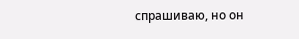спрашиваю, но он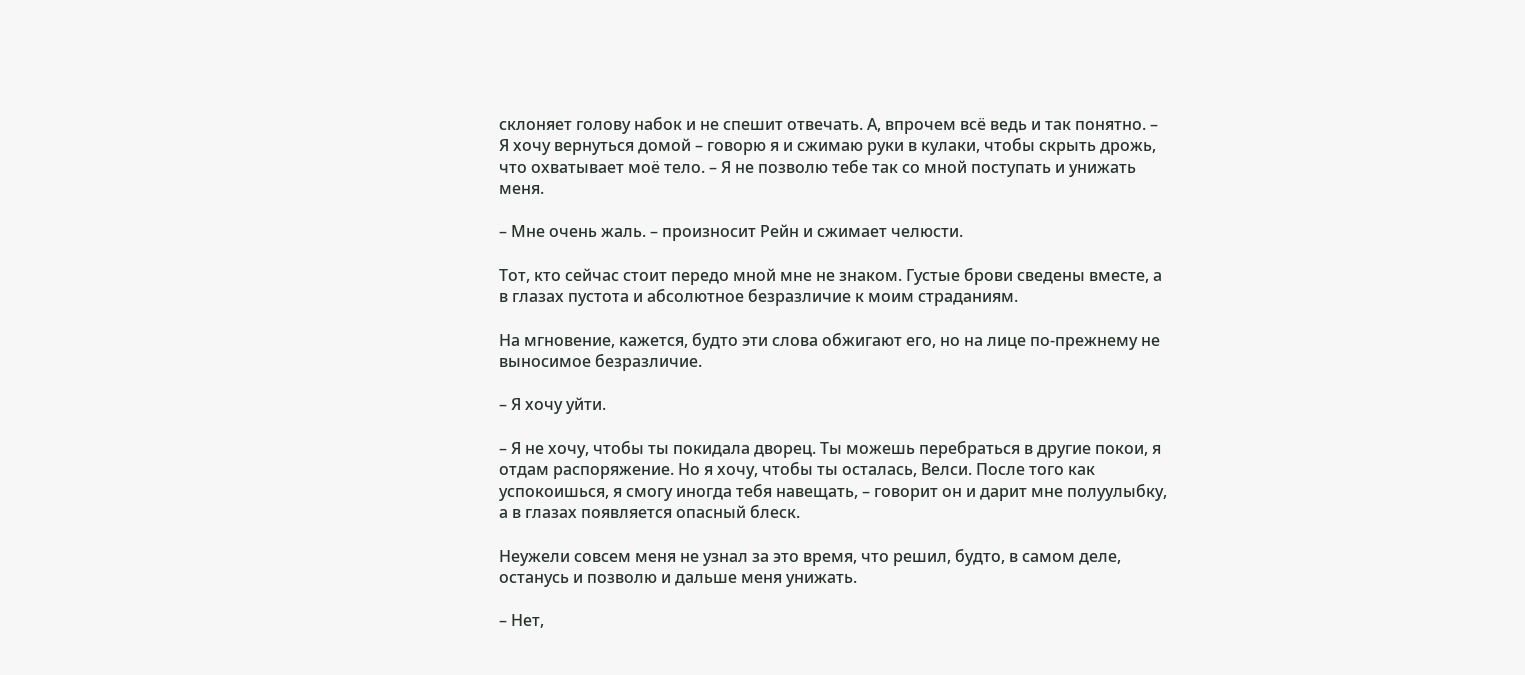склоняет голову набок и не спешит отвечать. А, впрочем всё ведь и так понятно. – Я хочу вернуться домой – говорю я и сжимаю руки в кулаки, чтобы скрыть дрожь, что охватывает моё тело. – Я не позволю тебе так со мной поступать и унижать меня.

– Мне очень жаль. – произносит Рейн и сжимает челюсти.

Тот, кто сейчас стоит передо мной мне не знаком. Густые брови сведены вместе, а в глазах пустота и абсолютное безразличие к моим страданиям.

На мгновение, кажется, будто эти слова обжигают его, но на лице по-прежнему не выносимое безразличие.

– Я хочу уйти.

– Я не хочу, чтобы ты покидала дворец. Ты можешь перебраться в другие покои, я отдам распоряжение. Но я хочу, чтобы ты осталась, Велси. После того как успокоишься, я смогу иногда тебя навещать, – говорит он и дарит мне полуулыбку, а в глазах появляется опасный блеск.

Неужели совсем меня не узнал за это время, что решил, будто, в самом деле, останусь и позволю и дальше меня унижать.

– Нет,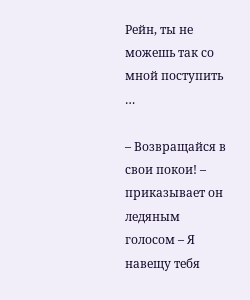Рейн, ты не можешь так со мной поступить …

– Возвращайся в свои покои! – приказывает он ледяным голосом – Я навещу тебя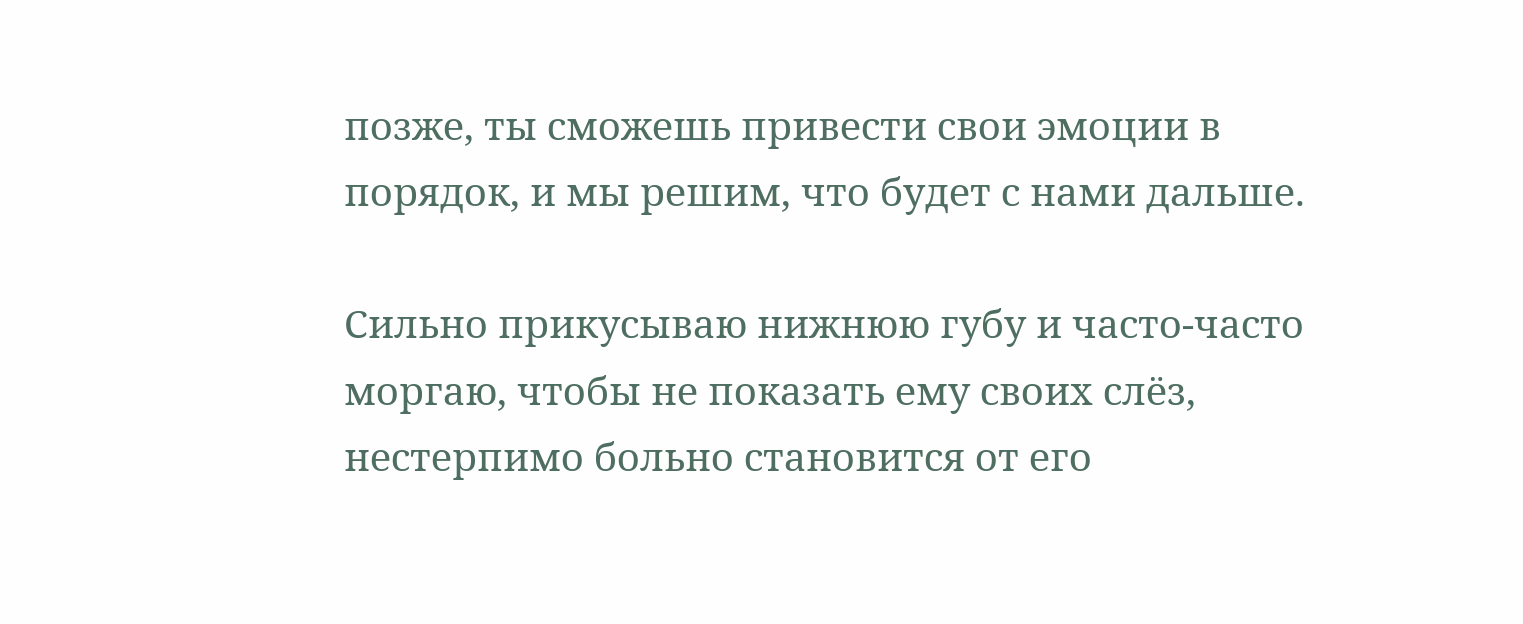позже, ты сможешь привести свои эмоции в порядок, и мы решим, что будет с нами дальше.

Сильно прикусываю нижнюю губу и часто-часто моргаю, чтобы не показать ему своих слёз, нестерпимо больно становится от его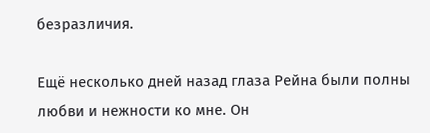безразличия.

Ещё несколько дней назад глаза Рейна были полны любви и нежности ко мне. Он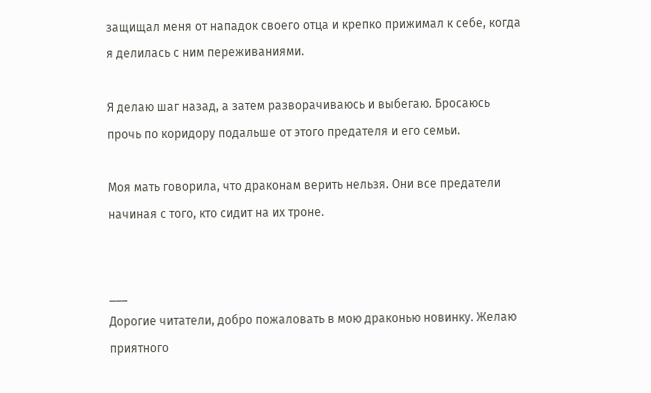защищал меня от нападок своего отца и крепко прижимал к себе, когда я делилась с ним переживаниями.

Я делаю шаг назад, а затем разворачиваюсь и выбегаю. Бросаюсь прочь по коридору подальше от этого предателя и его семьи.

Моя мать говорила, что драконам верить нельзя. Они все предатели начиная с того, кто сидит на их троне.


___
Дорогие читатели, добро пожаловать в мою драконью новинку. Желаю приятного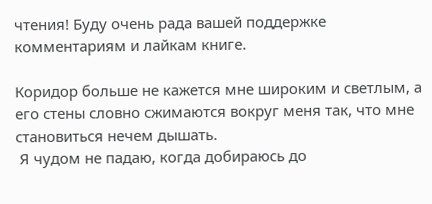чтения! Буду очень рада вашей поддержке комментариям и лайкам книге.

Коридор больше не кажется мне широким и светлым, а его стены словно сжимаются вокруг меня так, что мне становиться нечем дышать.
 Я чудом не падаю, когда добираюсь до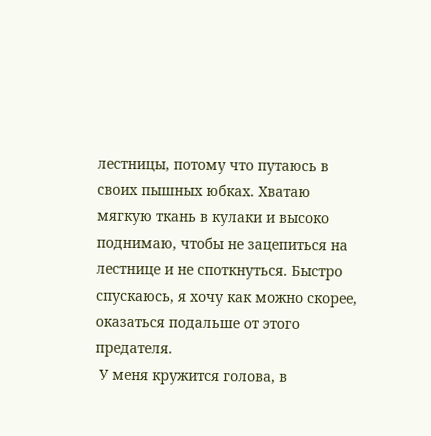лестницы, потому что путаюсь в своих пышных юбках. Хватаю мягкую ткань в кулаки и высоко поднимаю, чтобы не зацепиться на лестнице и не споткнуться. Быстро спускаюсь, я хочу как можно скорее, оказаться подальше от этого предателя.
 У меня кружится голова, в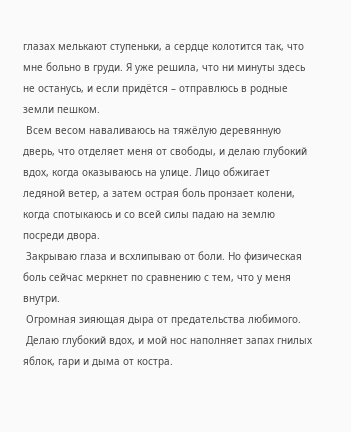глазах мелькают ступеньки, а сердце колотится так, что мне больно в груди. Я уже решила, что ни минуты здесь не останусь, и если придётся – отправлюсь в родные земли пешком.
 Всем весом наваливаюсь на тяжёлую деревянную дверь, что отделяет меня от свободы, и делаю глубокий вдох, когда оказываюсь на улице. Лицо обжигает ледяной ветер, а затем острая боль пронзает колени, когда спотыкаюсь и со всей силы падаю на землю посреди двора.
 Закрываю глаза и всхлипываю от боли. Но физическая боль сейчас меркнет по сравнению с тем, что у меня внутри.
 Огромная зияющая дыра от предательства любимого.
 Делаю глубокий вдох, и мой нос наполняет запах гнилых яблок, гари и дыма от костра.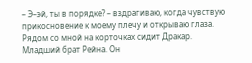– Э–эй, ты в порядке? – вздрагиваю, когда чувствую прикосновение к моему плечу и открываю глаза. Рядом со мной на корточках сидит Дракар. Младший брат Рейна. Он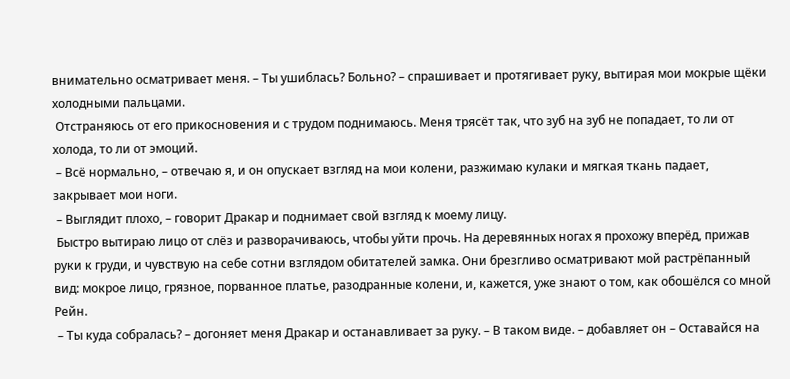внимательно осматривает меня. – Ты ушиблась? Больно? – спрашивает и протягивает руку, вытирая мои мокрые щёки холодными пальцами.
 Отстраняюсь от его прикосновения и с трудом поднимаюсь. Меня трясёт так, что зуб на зуб не попадает, то ли от холода, то ли от эмоций.
 – Всё нормально, – отвечаю я, и он опускает взгляд на мои колени, разжимаю кулаки и мягкая ткань падает, закрывает мои ноги.
 – Выглядит плохо, – говорит Дракар и поднимает свой взгляд к моему лицу.
 Быстро вытираю лицо от слёз и разворачиваюсь, чтобы уйти прочь. На деревянных ногах я прохожу вперёд, прижав руки к груди, и чувствую на себе сотни взглядом обитателей замка. Они брезгливо осматривают мой растрёпанный вид: мокрое лицо, грязное, порванное платье, разодранные колени, и, кажется, уже знают о том, как обошёлся со мной Рейн.
 – Ты куда собралась? – догоняет меня Дракар и останавливает за руку. – В таком виде. – добавляет он – Оставайся на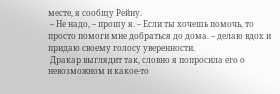месте, я сообщу Рейну.
 – Не надо, – прошу я. – Если ты хочешь помочь, то просто помоги мне добраться до дома. – делаю вдох и придаю своему голосу уверенности.
 Дракар выглядит так, словно я попросила его о невозможном и какое-то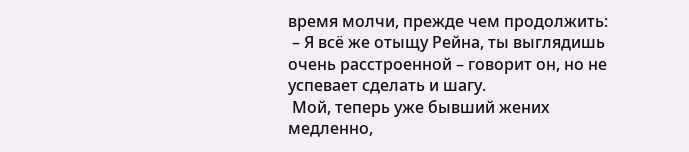время молчи, прежде чем продолжить:
 – Я всё же отыщу Рейна, ты выглядишь очень расстроенной – говорит он, но не успевает сделать и шагу.
 Мой, теперь уже бывший жених медленно,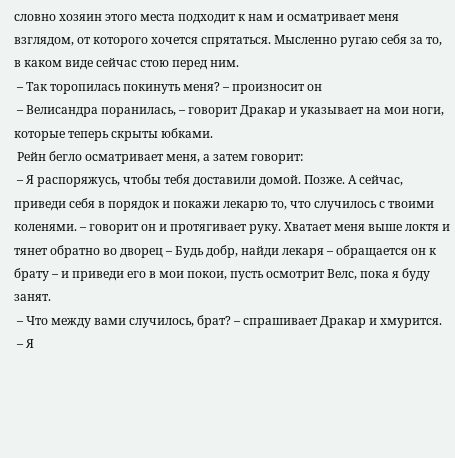словно хозяин этого места подходит к нам и осматривает меня взглядом, от которого хочется спрятаться. Мысленно ругаю себя за то, в каком виде сейчас стою перед ним.
 – Так торопилась покинуть меня? – произносит он
 – Велисандра поранилась, – говорит Дракар и указывает на мои ноги, которые теперь скрыты юбками.
 Рейн бегло осматривает меня, а затем говорит:
 – Я распоряжусь, чтобы тебя доставили домой. Позже. А сейчас, приведи себя в порядок и покажи лекарю то, что случилось с твоими коленями. – говорит он и протягивает руку. Хватает меня выше локтя и тянет обратно во дворец – Будь добр, найди лекаря – обращается он к брату – и приведи его в мои покои, пусть осмотрит Велс, пока я буду занят.
 – Что между вами случилось, брат? – спрашивает Дракар и хмурится.
 – Я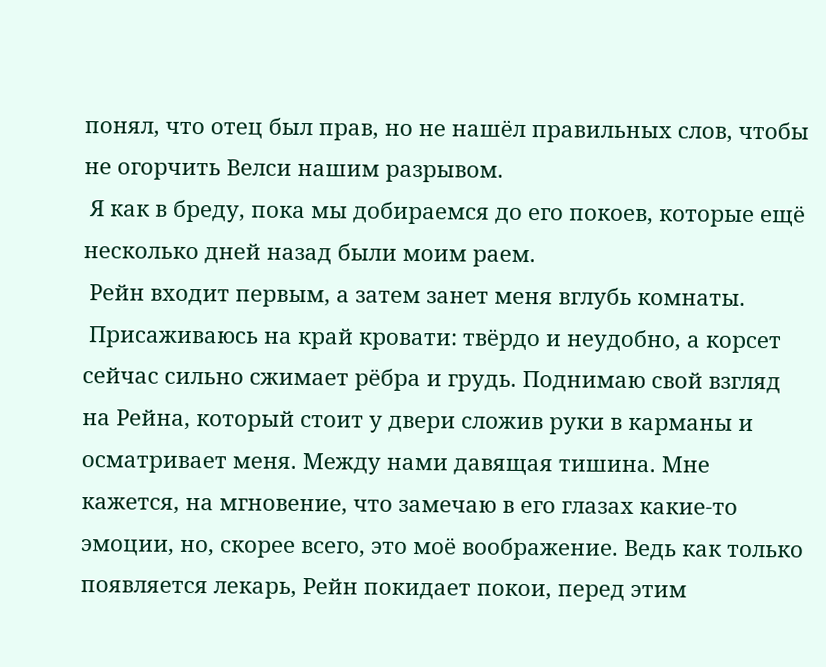понял, что отец был прав, но не нашёл правильных слов, чтобы не огорчить Велси нашим разрывом.
 Я как в бреду, пока мы добираемся до его покоев, которые ещё несколько дней назад были моим раем.
 Рейн входит первым, а затем занет меня вглубь комнаты.
 Присаживаюсь на край кровати: твёрдо и неудобно, а корсет сейчас сильно сжимает рёбра и грудь. Поднимаю свой взгляд на Рейна, который стоит у двери сложив руки в карманы и осматривает меня. Между нами давящая тишина. Мне кажется, на мгновение, что замечаю в его глазах какие-то эмоции, но, скорее всего, это моё воображение. Ведь как только появляется лекарь, Рейн покидает покои, перед этим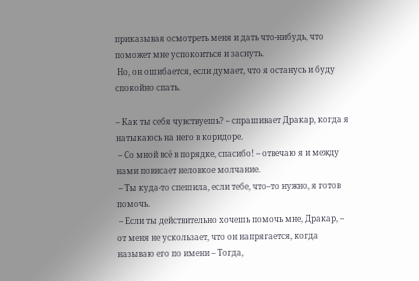приказывая осмотреть меня и дать что-нибудь, что поможет мне успокоиться и заснуть.
 Но, он ошибается, если думает, что я останусь и буду спокойно спать.

– Как ты себя чувствуешь? – спрашивает Дракар, когда я натыкаюсь на него в коридоре.
 – Со мной всё в порядке, спасибо! – отвечаю я и между нами повисает неловкое молчание.
 – Ты куда-то спешила, если тебе, что–то нужно, я готов помочь.
 – Если ты действительно хочешь помочь мне, Дракар, – от меня не ускользает, что он напрягается, когда называю его по имени – Тогда,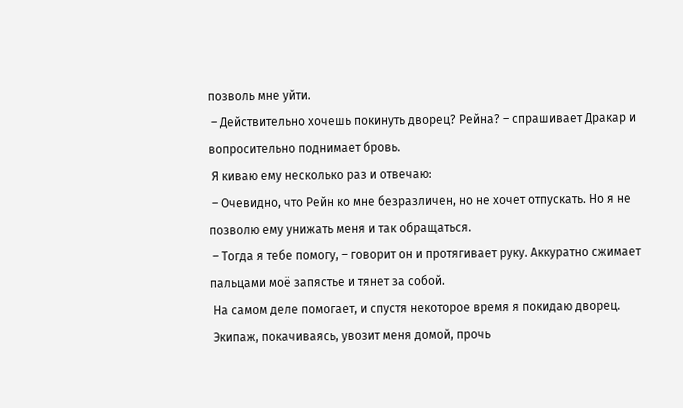позволь мне уйти.
 – Действительно хочешь покинуть дворец? Рейна? – спрашивает Дракар и вопросительно поднимает бровь.
 Я киваю ему несколько раз и отвечаю:
 – Очевидно, что Рейн ко мне безразличен, но не хочет отпускать. Но я не позволю ему унижать меня и так обращаться.
 – Тогда я тебе помогу, – говорит он и протягивает руку. Аккуратно сжимает пальцами моё запястье и тянет за собой.
 На самом деле помогает, и спустя некоторое время я покидаю дворец.
 Экипаж, покачиваясь, увозит меня домой, прочь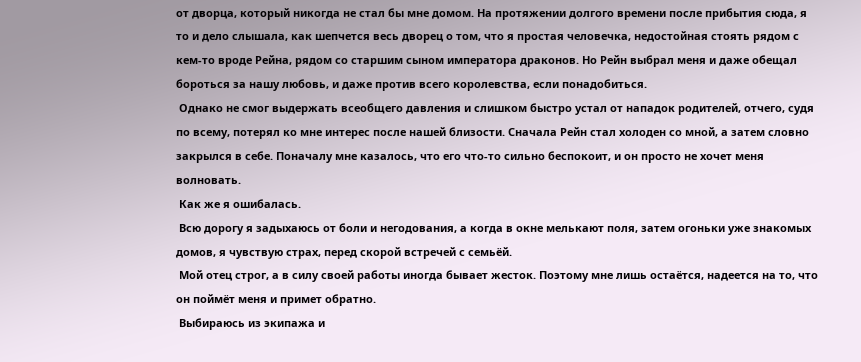от дворца, который никогда не стал бы мне домом. На протяжении долгого времени после прибытия сюда, я то и дело слышала, как шепчется весь дворец о том, что я простая человечка, недостойная стоять рядом с кем-то вроде Рейна, рядом со старшим сыном императора драконов. Но Рейн выбрал меня и даже обещал бороться за нашу любовь, и даже против всего королевства, если понадобиться.
 Однако не смог выдержать всеобщего давления и слишком быстро устал от нападок родителей, отчего, судя по всему, потерял ко мне интерес после нашей близости. Сначала Рейн стал холоден со мной, а затем словно закрылся в себе. Поначалу мне казалось, что его что-то сильно беспокоит, и он просто не хочет меня волновать.
 Как же я ошибалась.
 Всю дорогу я задыхаюсь от боли и негодования, а когда в окне мелькают поля, затем огоньки уже знакомых домов, я чувствую страх, перед скорой встречей с семьёй.
 Мой отец строг, а в силу своей работы иногда бывает жесток. Поэтому мне лишь остаётся, надеется на то, что он поймёт меня и примет обратно.
 Выбираюсь из экипажа и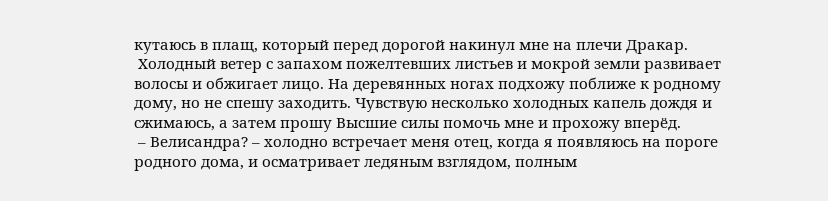кутаюсь в плащ, который перед дорогой накинул мне на плечи Дракар.
 Холодный ветер с запахом пожелтевших листьев и мокрой земли развивает волосы и обжигает лицо. На деревянных ногах подхожу поближе к родному дому, но не спешу заходить. Чувствую несколько холодных капель дождя и сжимаюсь, а затем прошу Высшие силы помочь мне и прохожу вперёд.
 – Велисандра? – холодно встречает меня отец, когда я появляюсь на пороге родного дома, и осматривает ледяным взглядом, полным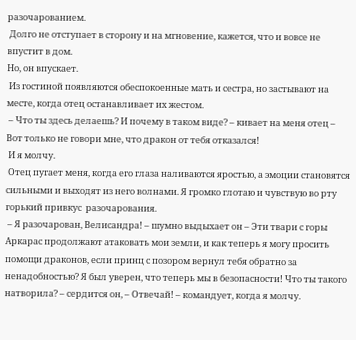разочарованием.
 Долго не отступает в сторону и на мгновение, кажется, что и вовсе не впустит в дом.
Но, он впускает.
 Из гостиной появляются обеспокоенные мать и сестра, но застывают на месте, когда отец останавливает их жестом.
 – Что ты здесь делаешь? И почему в таком виде? – кивает на меня отец – Вот только не говори мне, что дракон от тебя отказался!
 И я молчу.
 Отец пугает меня, когда его глаза наливаются яростью, а эмоции становятся сильными и выходят из него волнами. Я громко глотаю и чувствую во рту горький привкус  разочарования.
 – Я разочарован, Велисандра! – шумно выдыхает он – Эти твари с горы Аркарас продолжают атаковать мои земли, и как теперь я могу просить помощи драконов, если принц с позором вернул тебя обратно за ненадобностью? Я был уверен, что теперь мы в безопасности! Что ты такого натворила? – сердится он, – Отвечай! – командует, когда я молчу.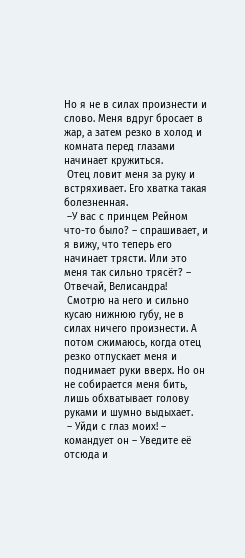Но я не в силах произнести и слово. Меня вдруг бросает в жар, а затем резко в холод и комната перед глазами начинает кружиться.
 Отец ловит меня за руку и встряхивает. Его хватка такая болезненная.
 –У вас с принцем Рейном что-то было? – спрашивает, и я вижу, что теперь его начинает трясти. Или это меня так сильно трясёт? – Отвечай, Велисандра!
 Смотрю на него и сильно кусаю нижнюю губу, не в силах ничего произнести. А потом сжимаюсь, когда отец резко отпускает меня и поднимает руки вверх. Но он не собирается меня бить, лишь обхватывает голову руками и шумно выдыхает.
 – Уйди с глаз моих! – командует он – Уведите её отсюда и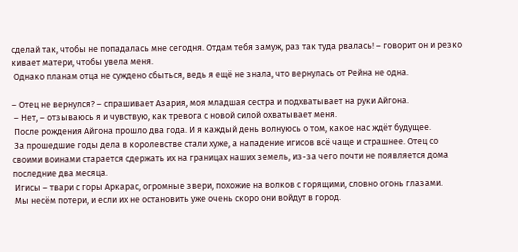сделай так, чтобы не попадалась мне сегодня. Отдам тебя замуж, раз так туда рвалась! – говорит он и резко кивает матери, чтобы увела меня.
 Однако планам отца не суждено сбыться, ведь я ещё не знала, что вернулась от Рейна не одна.

– Отец не вернулся? – спрашивает Азария, моя младшая сестра и подхватывает на руки Айгона.
 – Нет, – отзываюсь я и чувствую, как тревога с новой силой охватывает меня.
 После рождения Айгона прошло два года. И я каждый день волнуюсь о том, какое нас ждёт будущее.
 За прошедшие годы дела в королевстве стали хуже, а нападение игисов всё чаще и страшнее. Отец со своими воинами старается сдержать их на границах наших земель, из-за чего почти не появляется дома последние два месяца.
 Игисы – твари с горы Аркарас, огромные звери, похожие на волков с горящими, словно огонь глазами.
 Мы несём потери, и если их не остановить уже очень скоро они войдут в город.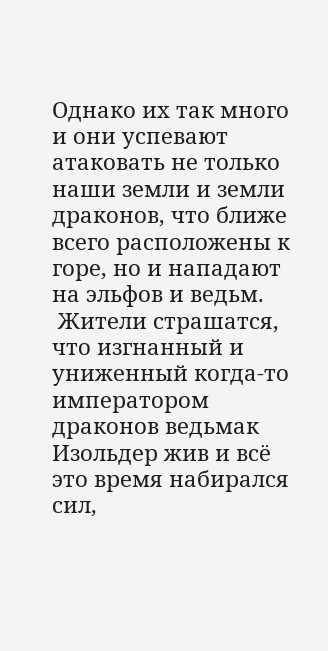Однако их так много и они успевают атаковать не только наши земли и земли драконов, что ближе всего расположены к горе, но и нападают на эльфов и ведьм.
 Жители страшатся, что изгнанный и униженный когда-то императором драконов ведьмак Изольдер жив и всё это время набирался сил,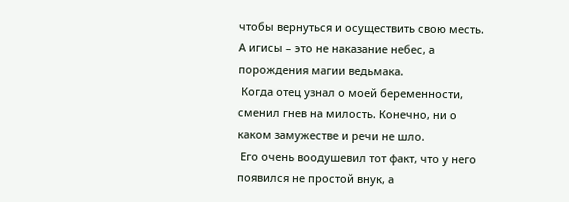чтобы вернуться и осуществить свою месть. А игисы – это не наказание небес, а порождения магии ведьмака.
 Когда отец узнал о моей беременности, сменил гнев на милость. Конечно, ни о каком замужестве и речи не шло.
 Его очень воодушевил тот факт, что у него появился не простой внук, а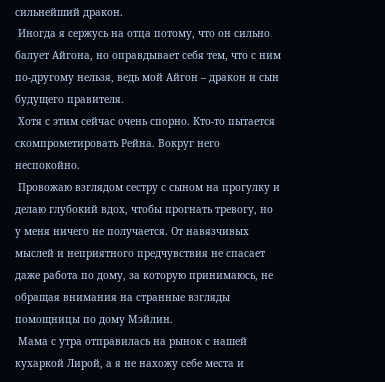сильнейший дракон.
 Иногда я сержусь на отца потому, что он сильно балует Айгона, но оправдывает себя тем, что с ним по-другому нельзя, ведь мой Айгон – дракон и сын будущего правителя.
 Хотя с этим сейчас очень спорно. Кто-то пытается скомпрометировать Рейна. Вокруг него неспокойно.
 Провожаю взглядом сестру с сыном на прогулку и делаю глубокий вдох, чтобы прогнать тревогу, но у меня ничего не получается. От навязчивых мыслей и неприятного предчувствия не спасает даже работа по дому, за которую принимаюсь, не обращая внимания на странные взгляды помощницы по дому Мэйлин.
 Мама с утра отправилась на рынок с нашей кухаркой Лирой, а я не нахожу себе места и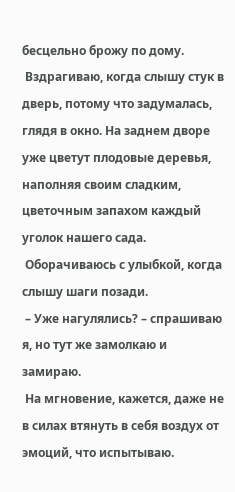бесцельно брожу по дому.
 Вздрагиваю, когда слышу стук в дверь, потому что задумалась, глядя в окно. На заднем дворе уже цветут плодовые деревья, наполняя своим сладким, цветочным запахом каждый уголок нашего сада.
 Оборачиваюсь с улыбкой, когда слышу шаги позади.
 – Уже нагулялись? – спрашиваю я, но тут же замолкаю и замираю.
 На мгновение, кажется, даже не в силах втянуть в себя воздух от эмоций, что испытываю.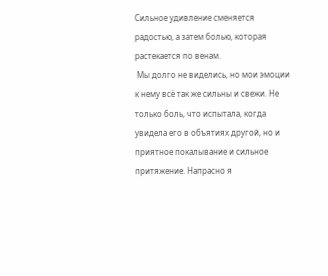Сильное удивление сменяется радостью, а затем болью, которая растекается по венам.
 Мы долго не виделись, но мои эмоции к нему всё так же сильны и свежи. Не только боль, что испытала, когда увидела его в объятиях другой, но и приятное покалывание и сильное притяжение. Напрасно я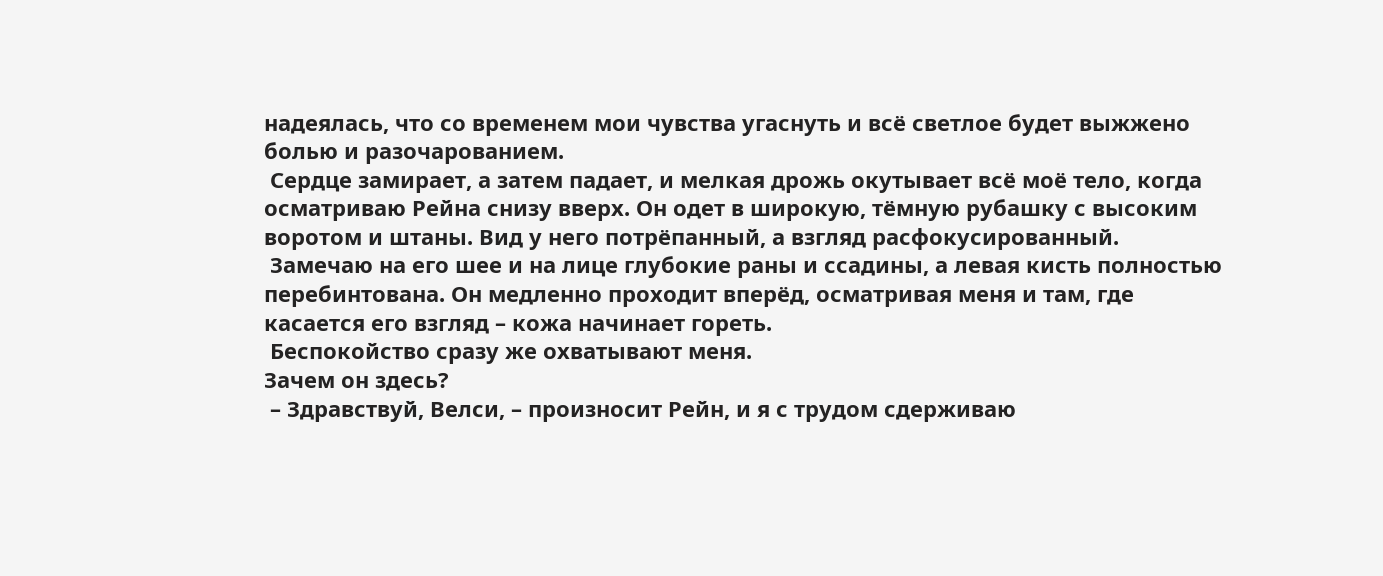надеялась, что со временем мои чувства угаснуть и всё светлое будет выжжено болью и разочарованием.
 Сердце замирает, а затем падает, и мелкая дрожь окутывает всё моё тело, когда осматриваю Рейна снизу вверх. Он одет в широкую, тёмную рубашку с высоким воротом и штаны. Вид у него потрёпанный, а взгляд расфокусированный.
 Замечаю на его шее и на лице глубокие раны и ссадины, а левая кисть полностью перебинтована. Он медленно проходит вперёд, осматривая меня и там, где касается его взгляд – кожа начинает гореть.
 Беспокойство сразу же охватывают меня.
Зачем он здесь?
 – Здравствуй, Велси, – произносит Рейн, и я с трудом сдерживаю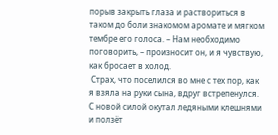порыв закрыть глаза и раствориться в таком до боли знакомом аромате и мягком тембре его голоса. – Нам необходимо поговорить, – произносит он, и я чувствую, как бросает в холод.
 Страх, что поселился во мне с тех пор, как я взяла на руки сына, вдруг встрепенулся. С новой силой окутал ледяными клешнями и ползёт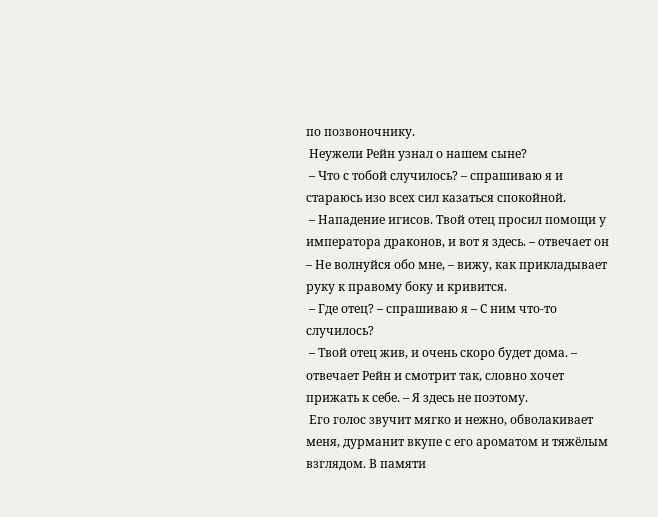по позвоночнику.
 Неужели Рейн узнал о нашем сыне?
 – Что с тобой случилось? – спрашиваю я и стараюсь изо всех сил казаться спокойной.
 – Нападение игисов. Твой отец просил помощи у императора драконов, и вот я здесь. – отвечает он – Не волнуйся обо мне, – вижу, как прикладывает руку к правому боку и кривится.
 – Где отец? – спрашиваю я – С ним что-то случилось?
 – Твой отец жив, и очень скоро будет дома. – отвечает Рейн и смотрит так, словно хочет прижать к себе. – Я здесь не поэтому.
 Его голос звучит мягко и нежно, обволакивает меня, дурманит вкупе с его ароматом и тяжёлым взглядом. В памяти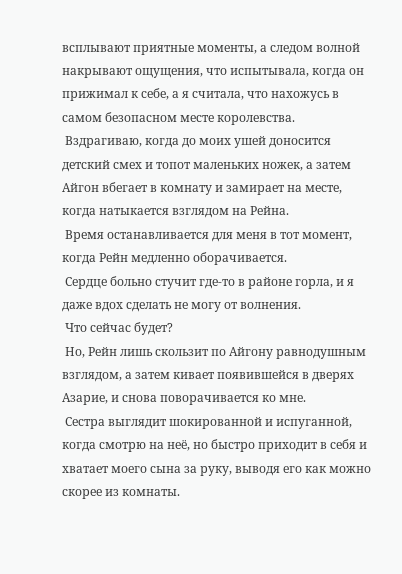всплывают приятные моменты, а следом волной накрывают ощущения, что испытывала, когда он прижимал к себе, а я считала, что нахожусь в самом безопасном месте королевства.
 Вздрагиваю, когда до моих ушей доносится детский смех и топот маленьких ножек, а затем Айгон вбегает в комнату и замирает на месте, когда натыкается взглядом на Рейна.
 Время останавливается для меня в тот момент, когда Рейн медленно оборачивается.
 Сердце больно стучит где-то в районе горла, и я даже вдох сделать не могу от волнения.
 Что сейчас будет?
 Но, Рейн лишь скользит по Айгону равнодушным взглядом, а затем кивает появившейся в дверях Азарие, и снова поворачивается ко мне.
 Сестра выглядит шокированной и испуганной, когда смотрю на неё, но быстро приходит в себя и хватает моего сына за руку, выводя его как можно скорее из комнаты.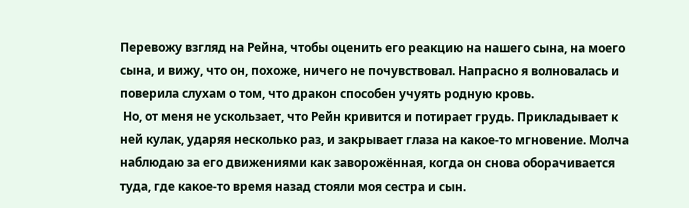Перевожу взгляд на Рейна, чтобы оценить его реакцию на нашего сына, на моего сына, и вижу, что он, похоже, ничего не почувствовал. Напрасно я волновалась и поверила слухам о том, что дракон способен учуять родную кровь.
 Но, от меня не ускользает, что Рейн кривится и потирает грудь. Прикладывает к ней кулак, ударяя несколько раз, и закрывает глаза на какое-то мгновение. Молча наблюдаю за его движениями как заворожённая, когда он снова оборачивается туда, где какое-то время назад стояли моя сестра и сын.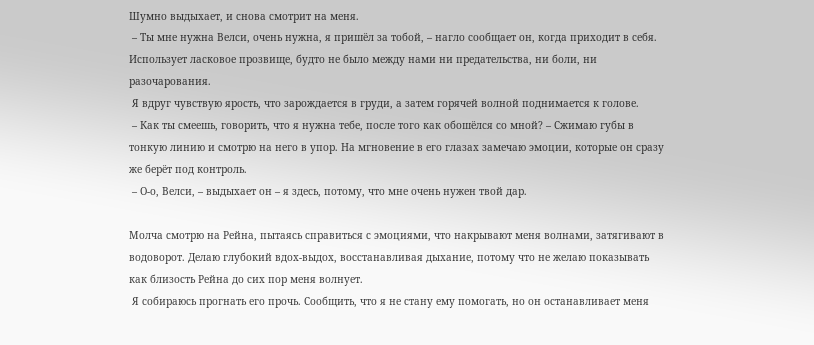Шумно выдыхает, и снова смотрит на меня.
 – Ты мне нужна Велси, очень нужна, я пришёл за тобой, – нагло сообщает он, когда приходит в себя. Использует ласковое прозвище, будто не было между нами ни предательства, ни боли, ни разочарования.
 Я вдруг чувствую ярость, что зарождается в груди, а затем горячей волной поднимается к голове.
 – Как ты смеешь, говорить, что я нужна тебе, после того как обошёлся со мной? – Сжимаю губы в тонкую линию и смотрю на него в упор. На мгновение в его глазах замечаю эмоции, которые он сразу же берёт под контроль.
 – О-о, Велси, – выдыхает он – я здесь, потому, что мне очень нужен твой дар.

Молча смотрю на Рейна, пытаясь справиться с эмоциями, что накрывают меня волнами, затягивают в водоворот. Делаю глубокий вдох-выдох, восстанавливая дыхание, потому что не желаю показывать  как близость Рейна до сих пор меня волнует.
 Я собираюсь прогнать его прочь. Сообщить, что я не стану ему помогать, но он останавливает меня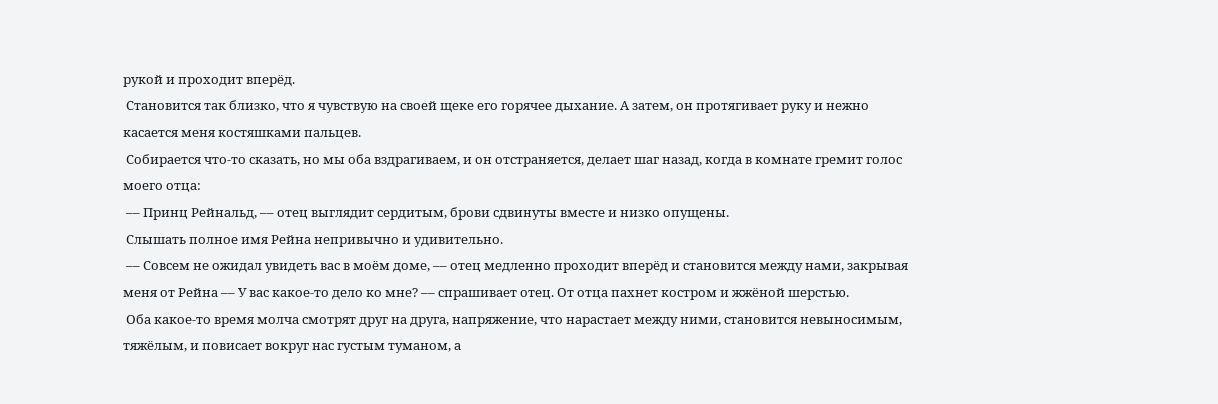рукой и проходит вперёд.
 Становится так близко, что я чувствую на своей щеке его горячее дыхание. А затем, он протягивает руку и нежно касается меня костяшками пальцев.
 Собирается что-то сказать, но мы оба вздрагиваем, и он отстраняется, делает шаг назад, когда в комнате гремит голос моего отца:
 –– Принц Рейнальд, –– отец выглядит сердитым, брови сдвинуты вместе и низко опущены.
 Слышать полное имя Рейна непривычно и удивительно.
 –– Совсем не ожидал увидеть вас в моём доме, –– отец медленно проходит вперёд и становится между нами, закрывая меня от Рейна –– У вас какое-то дело ко мне? –– спрашивает отец. От отца пахнет костром и жжёной шерстью.
 Оба какое-то время молча смотрят друг на друга, напряжение, что нарастает между ними, становится невыносимым, тяжёлым, и повисает вокруг нас густым туманом, а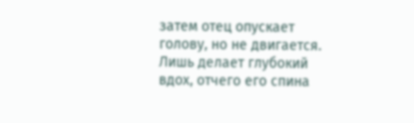затем отец опускает голову, но не двигается. Лишь делает глубокий вдох, отчего его спина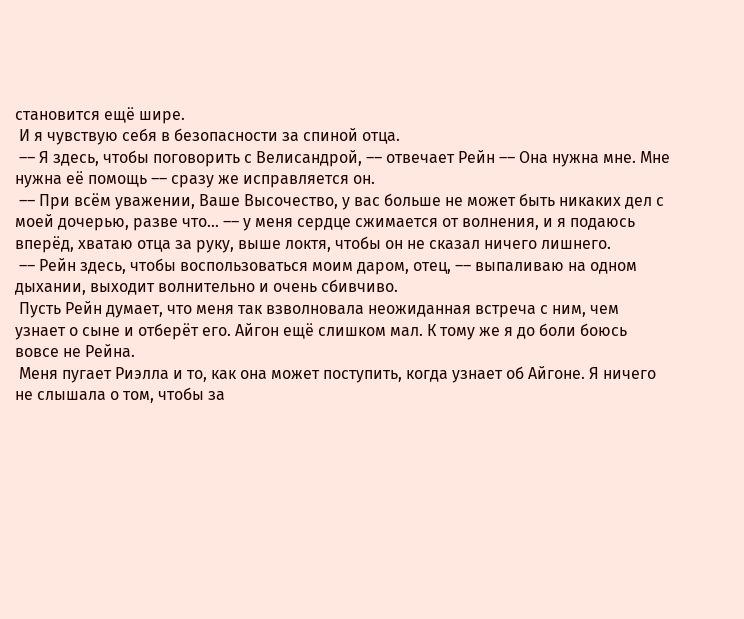становится ещё шире.
 И я чувствую себя в безопасности за спиной отца.
 –– Я здесь, чтобы поговорить с Велисандрой, –– отвечает Рейн –– Она нужна мне. Мне нужна её помощь –– сразу же исправляется он.
 –– При всём уважении, Ваше Высочество, у вас больше не может быть никаких дел с моей дочерью, разве что… –– у меня сердце сжимается от волнения, и я подаюсь вперёд, хватаю отца за руку, выше локтя, чтобы он не сказал ничего лишнего.
 –– Рейн здесь, чтобы воспользоваться моим даром, отец, –– выпаливаю на одном дыхании, выходит волнительно и очень сбивчиво.
 Пусть Рейн думает, что меня так взволновала неожиданная встреча с ним, чем узнает о сыне и отберёт его. Айгон ещё слишком мал. К тому же я до боли боюсь вовсе не Рейна.
 Меня пугает Риэлла и то, как она может поступить, когда узнает об Айгоне. Я ничего не слышала о том, чтобы за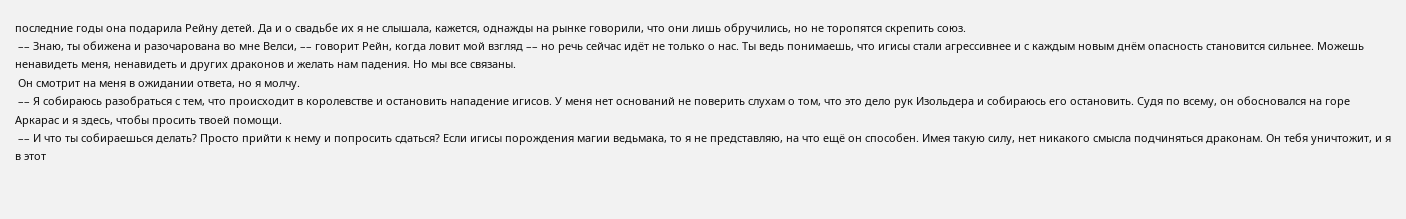последние годы она подарила Рейну детей. Да и о свадьбе их я не слышала, кажется, однажды на рынке говорили, что они лишь обручились, но не торопятся скрепить союз.
 –– Знаю, ты обижена и разочарована во мне Велси, –– говорит Рейн, когда ловит мой взгляд –– но речь сейчас идёт не только о нас. Ты ведь понимаешь, что игисы стали агрессивнее и с каждым новым днём опасность становится сильнее. Можешь ненавидеть меня, ненавидеть и других драконов и желать нам падения. Но мы все связаны.
 Он смотрит на меня в ожидании ответа, но я молчу.
 –– Я собираюсь разобраться с тем, что происходит в королевстве и остановить нападение игисов. У меня нет оснований не поверить слухам о том, что это дело рук Изольдера и собираюсь его остановить. Судя по всему, он обосновался на горе Аркарас и я здесь, чтобы просить твоей помощи.
 –– И что ты собираешься делать? Просто прийти к нему и попросить сдаться? Если игисы порождения магии ведьмака, то я не представляю, на что ещё он способен. Имея такую силу, нет никакого смысла подчиняться драконам. Он тебя уничтожит, и я в этот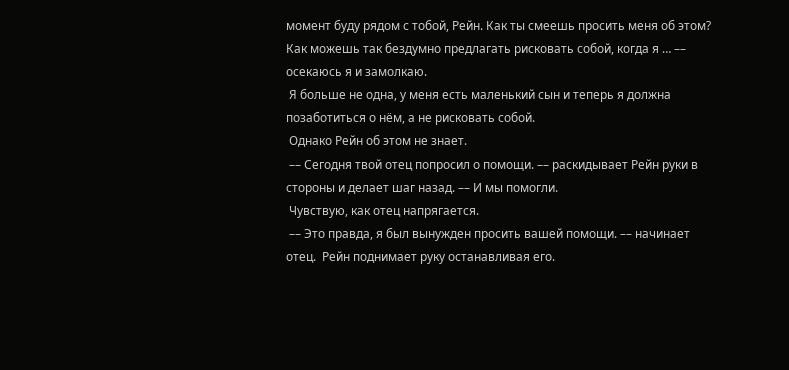момент буду рядом с тобой, Рейн. Как ты смеешь просить меня об этом? Как можешь так бездумно предлагать рисковать собой, когда я … –– осекаюсь я и замолкаю.
 Я больше не одна, у меня есть маленький сын и теперь я должна позаботиться о нём, а не рисковать собой.
 Однако Рейн об этом не знает.
 –– Сегодня твой отец попросил о помощи. –– раскидывает Рейн руки в стороны и делает шаг назад. –– И мы помогли.
 Чувствую, как отец напрягается.
 –– Это правда, я был вынужден просить вашей помощи. –– начинает отец.  Рейн поднимает руку останавливая его.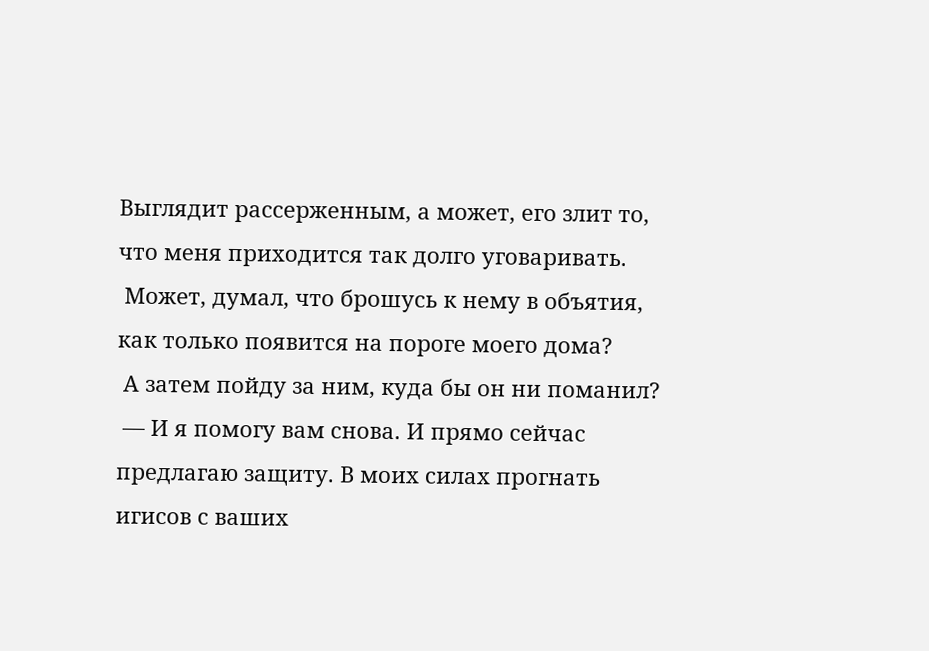Выглядит рассерженным, а может, его злит то, что меня приходится так долго уговаривать.
 Может, думал, что брошусь к нему в объятия, как только появится на пороге моего дома?
 А затем пойду за ним, куда бы он ни поманил?
 –– И я помогу вам снова. И прямо сейчас предлагаю защиту. В моих силах прогнать игисов с ваших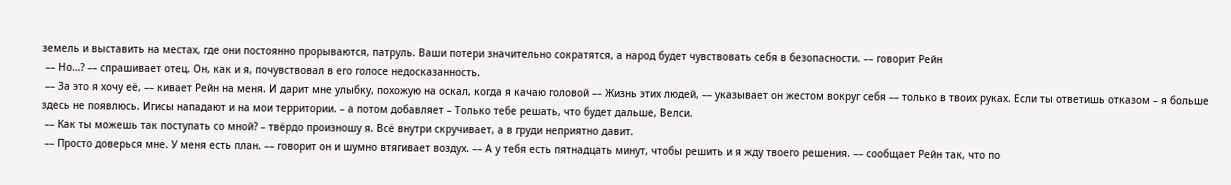земель и выставить на местах, где они постоянно прорываются, патруль. Ваши потери значительно сократятся, а народ будет чувствовать себя в безопасности. –– говорит Рейн
 –– Но…? –– спрашивает отец. Он, как и я, почувствовал в его голосе недосказанность.
 –– За это я хочу её, –– кивает Рейн на меня. И дарит мне улыбку, похожую на оскал, когда я качаю головой –– Жизнь этих людей, –– указывает он жестом вокруг себя –– только в твоих руках. Если ты ответишь отказом – я больше здесь не появлюсь. Игисы нападают и на мои территории. – а потом добавляет – Только тебе решать, что будет дальше, Велси.
 –– Как ты можешь так поступать со мной? – твёрдо произношу я. Всё внутри скручивает, а в груди неприятно давит.
 –– Просто доверься мне. У меня есть план. –– говорит он и шумно втягивает воздух. –– А у тебя есть пятнадцать минут, чтобы решить и я жду твоего решения. –– сообщает Рейн так, что по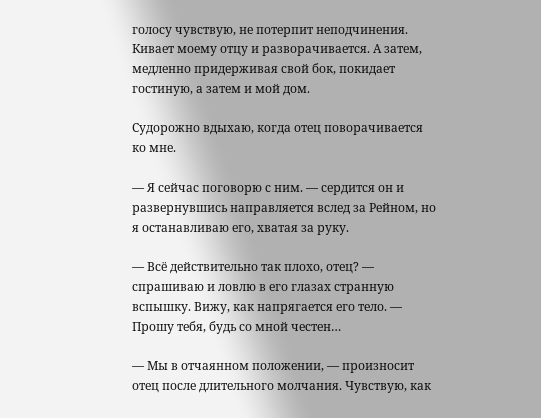голосу чувствую, не потерпит неподчинения. Кивает моему отцу и разворачивается. А затем, медленно придерживая свой бок, покидает гостиную, а затем и мой дом.

Судорожно вдыхаю, когда отец поворачивается ко мне.

–– Я сейчас поговорю с ним. –– сердится он и развернувшись направляется вслед за Рейном, но я останавливаю его, хватая за руку.

–– Всё действительно так плохо, отец? –– спрашиваю и ловлю в его глазах странную вспышку. Вижу, как напрягается его тело. –– Прошу тебя, будь со мной честен…

–– Мы в отчаянном положении, –– произносит отец после длительного молчания. Чувствую, как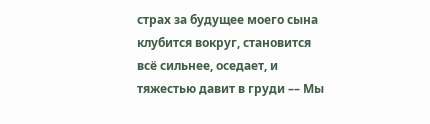страх за будущее моего сына клубится вокруг, становится всё сильнее, оседает, и тяжестью давит в груди –– Мы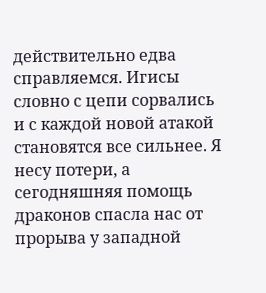действительно едва справляемся. Игисы словно с цепи сорвались и с каждой новой атакой становятся все сильнее. Я несу потери, а сегодняшняя помощь драконов спасла нас от прорыва у западной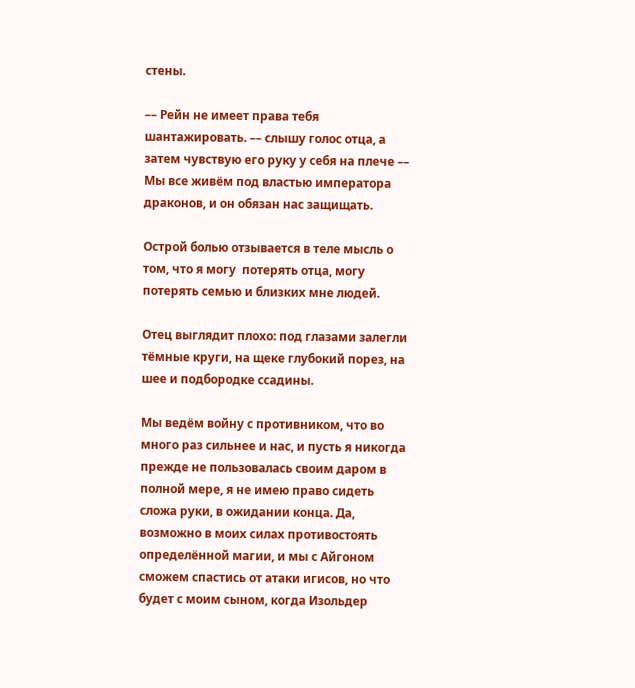стены.

–– Рейн не имеет права тебя шантажировать. –– слышу голос отца, а затем чувствую его руку у себя на плече –– Мы все живём под властью императора драконов, и он обязан нас защищать.

Острой болью отзывается в теле мысль о том, что я могу  потерять отца, могу потерять семью и близких мне людей.

Отец выглядит плохо: под глазами залегли тёмные круги, на щеке глубокий порез, на шее и подбородке ссадины.

Мы ведём войну с противником, что во много раз сильнее и нас, и пусть я никогда прежде не пользовалась своим даром в полной мере, я не имею право сидеть сложа руки, в ожидании конца. Да, возможно в моих силах противостоять определённой магии, и мы с Айгоном сможем спастись от атаки игисов, но что будет с моим сыном, когда Изольдер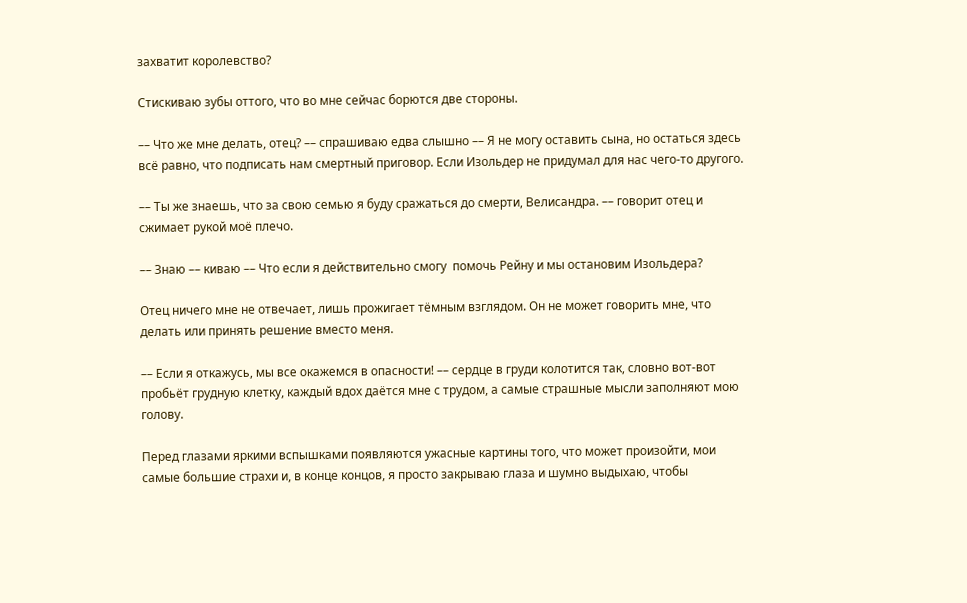захватит королевство?

Стискиваю зубы оттого, что во мне сейчас борются две стороны.

–– Что же мне делать, отец? –– спрашиваю едва слышно –– Я не могу оставить сына, но остаться здесь всё равно, что подписать нам смертный приговор. Если Изольдер не придумал для нас чего-то другого.

–– Ты же знаешь, что за свою семью я буду сражаться до смерти, Велисандра. –– говорит отец и сжимает рукой моё плечо.

–– Знаю –– киваю –– Что если я действительно смогу  помочь Рейну и мы остановим Изольдера?

Отец ничего мне не отвечает, лишь прожигает тёмным взглядом. Он не может говорить мне, что делать или принять решение вместо меня.

–– Если я откажусь, мы все окажемся в опасности! –– сердце в груди колотится так, словно вот-вот пробьёт грудную клетку, каждый вдох даётся мне с трудом, а самые страшные мысли заполняют мою голову.

Перед глазами яркими вспышками появляются ужасные картины того, что может произойти, мои самые большие страхи и, в конце концов, я просто закрываю глаза и шумно выдыхаю, чтобы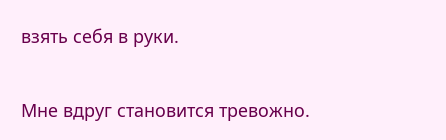взять себя в руки.

Мне вдруг становится тревожно.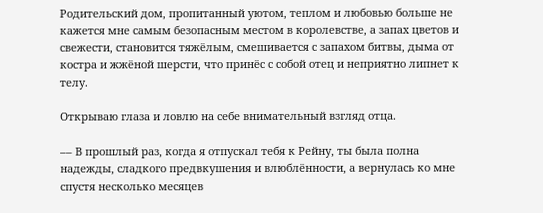Родительский дом, пропитанный уютом, теплом и любовью больше не кажется мне самым безопасным местом в королевстве, а запах цветов и свежести, становится тяжёлым, смешивается с запахом битвы, дыма от костра и жжёной шерсти, что принёс с собой отец и неприятно липнет к телу.

Открываю глаза и ловлю на себе внимательный взгляд отца.

–– В прошлый раз, когда я отпускал тебя к Рейну, ты была полна надежды, сладкого предвкушения и влюблённости, а вернулась ко мне спустя несколько месяцев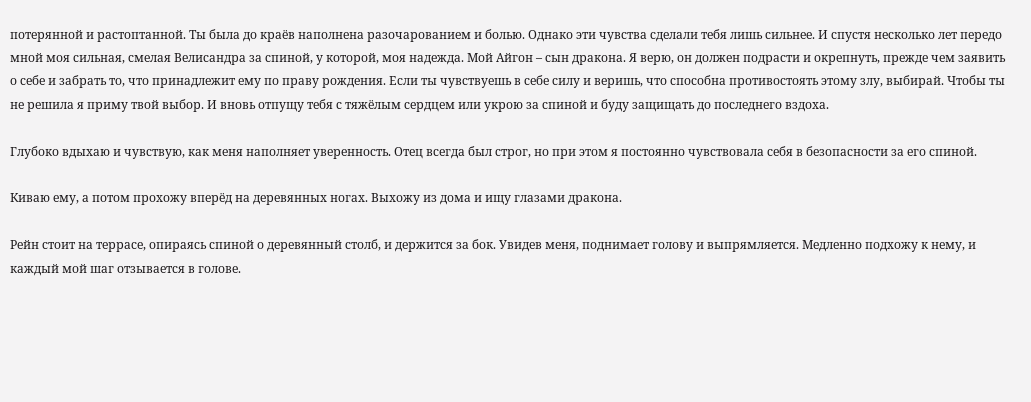потерянной и растоптанной. Ты была до краёв наполнена разочарованием и болью. Однако эти чувства сделали тебя лишь сильнее. И спустя несколько лет передо мной моя сильная, смелая Велисандра за спиной, у которой, моя надежда. Мой Айгон – сын дракона. Я верю, он должен подрасти и окрепнуть, прежде чем заявить о себе и забрать то, что принадлежит ему по праву рождения. Если ты чувствуешь в себе силу и веришь, что способна противостоять этому злу, выбирай. Чтобы ты не решила я приму твой выбор. И вновь отпущу тебя с тяжёлым сердцем или укрою за спиной и буду защищать до последнего вздоха.

Глубоко вдыхаю и чувствую, как меня наполняет уверенность. Отец всегда был строг, но при этом я постоянно чувствовала себя в безопасности за его спиной.

Киваю ему, а потом прохожу вперёд на деревянных ногах. Выхожу из дома и ищу глазами дракона.

Рейн стоит на террасе, опираясь спиной о деревянный столб, и держится за бок. Увидев меня, поднимает голову и выпрямляется. Медленно подхожу к нему, и каждый мой шаг отзывается в голове.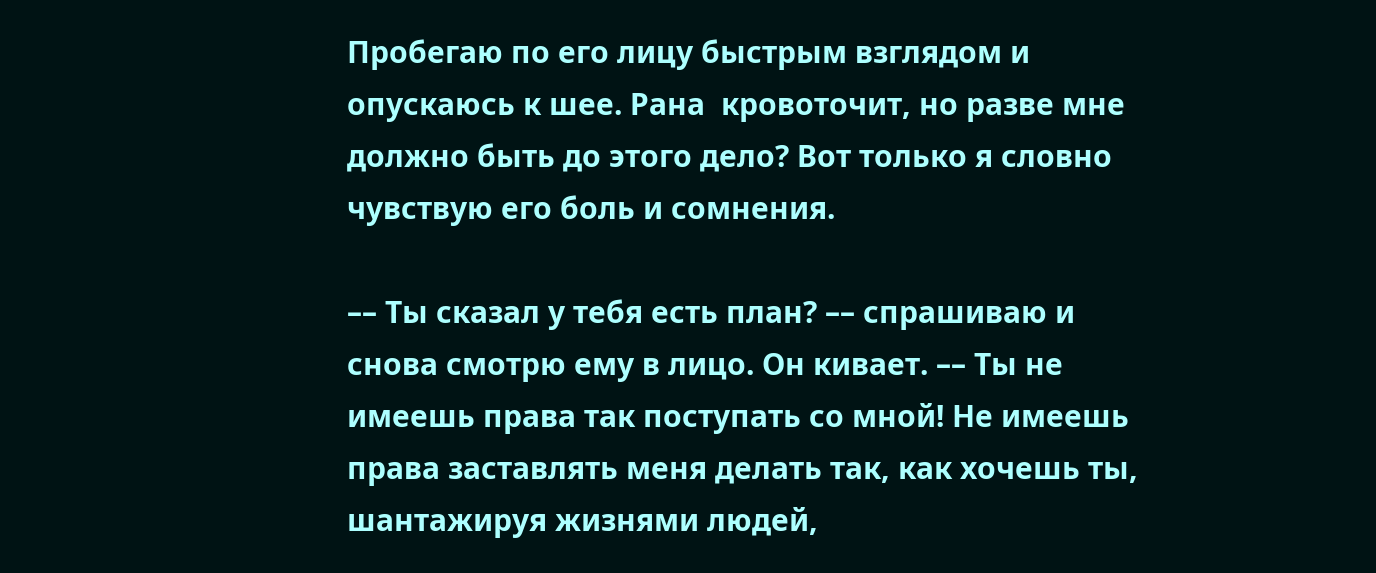Пробегаю по его лицу быстрым взглядом и опускаюсь к шее. Рана  кровоточит, но разве мне должно быть до этого дело? Вот только я словно чувствую его боль и сомнения.

–– Ты сказал у тебя есть план? –– спрашиваю и снова смотрю ему в лицо. Он кивает. –– Ты не имеешь права так поступать со мной! Не имеешь права заставлять меня делать так, как хочешь ты, шантажируя жизнями людей,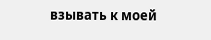взывать к моей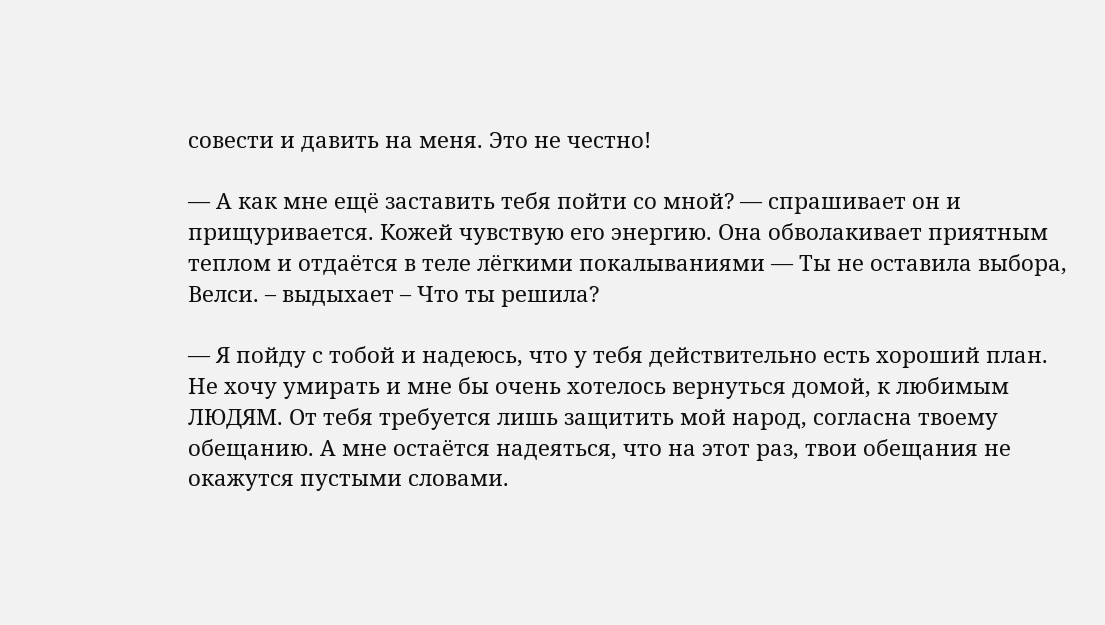совести и давить на меня. Это не честно!

–– А как мне ещё заставить тебя пойти со мной? –– спрашивает он и прищуривается. Кожей чувствую его энергию. Она обволакивает приятным теплом и отдаётся в теле лёгкими покалываниями –– Ты не оставила выбора, Велси. – выдыхает – Что ты решила?

–– Я пойду с тобой и надеюсь, что у тебя действительно есть хороший план. Не хочу умирать и мне бы очень хотелось вернуться домой, к любимым ЛЮДЯМ. От тебя требуется лишь защитить мой народ, согласна твоему обещанию. А мне остаётся надеяться, что на этот раз, твои обещания не окажутся пустыми словами.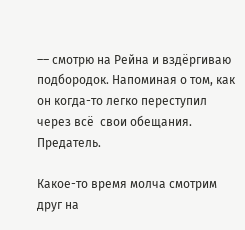–– смотрю на Рейна и вздёргиваю подбородок. Напоминая о том, как он когда-то легко переступил через всё  свои обещания. Предатель.

Какое-то время молча смотрим друг на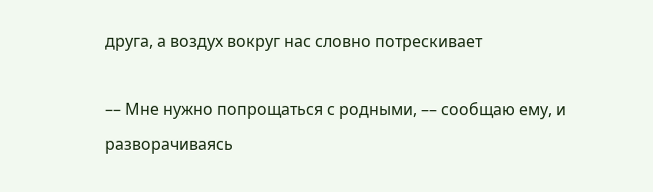друга, а воздух вокруг нас словно потрескивает

–– Мне нужно попрощаться с родными, –– сообщаю ему, и разворачиваясь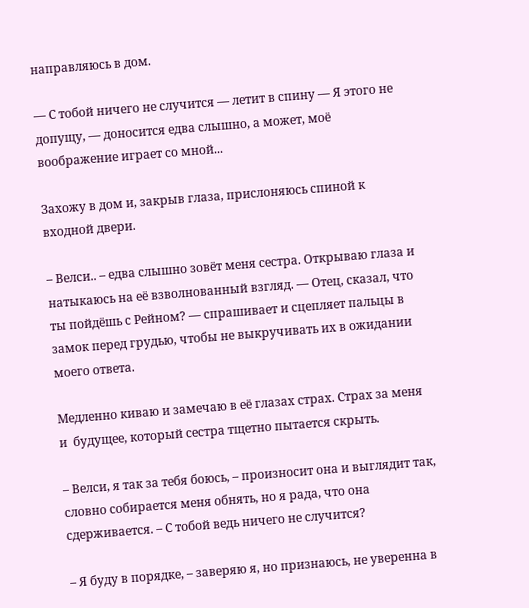направляюсь в дом.

–– С тобой ничего не случится –– летит в спину –– Я этого не допущу, –– доносится едва слышно, а может, моё воображение играет со мной...

Захожу в дом и, закрыв глаза, прислоняюсь спиной к входной двери.

– Велси.. – едва слышно зовёт меня сестра. Открываю глаза и натыкаюсь на её взволнованный взгляд. –– Отец, сказал, что ты пойдёшь с Рейном? –– спрашивает и сцепляет пальцы в замок перед грудью, чтобы не выкручивать их в ожидании моего ответа.

Медленно киваю и замечаю в её глазах страх. Страх за меня и  будущее, который сестра тщетно пытается скрыть.

– Велси, я так за тебя боюсь, – произносит она и выглядит так, словно собирается меня обнять, но я рада, что она сдерживается. – С тобой ведь ничего не случится?

– Я буду в порядке, – заверяю я, но признаюсь, не уверенна в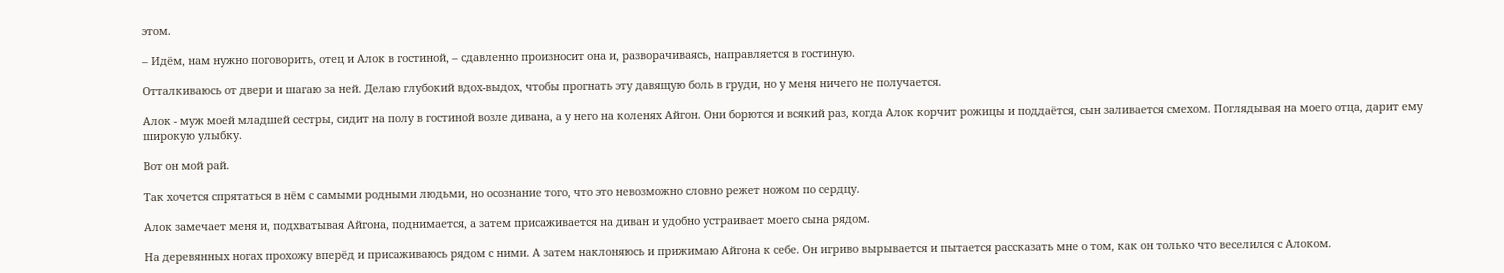этом.

– Идём, нам нужно поговорить, отец и Алок в гостиной, – сдавленно произносит она и, разворачиваясь, направляется в гостиную.

Отталкиваюсь от двери и шагаю за ней. Делаю глубокий вдох-выдох, чтобы прогнать эту давящую боль в груди, но у меня ничего не получается.

Алок - муж моей младшей сестры, сидит на полу в гостиной возле дивана, а у него на коленях Айгон. Они борются и всякий раз, когда Алок корчит рожицы и поддаётся, сын заливается смехом. Поглядывая на моего отца, дарит ему широкую улыбку.

Вот он мой рай.

Так хочется спрятаться в нём с самыми родными людьми, но осознание того, что это невозможно словно режет ножом по сердцу.

Алок замечает меня и, подхватывая Айгона, поднимается, а затем присаживается на диван и удобно устраивает моего сына рядом.

На деревянных ногах прохожу вперёд и присаживаюсь рядом с ними. А затем наклоняюсь и прижимаю Айгона к себе. Он игриво вырывается и пытается рассказать мне о том, как он только что веселился с Алоком.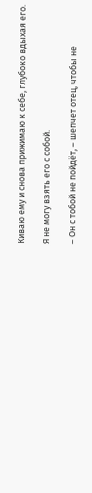Киваю ему и снова прижимаю к себе, глубоко вдыхая его.

Я не могу взять его с собой.

– Он с тобой не пойдёт, – шепчет отец, чтобы не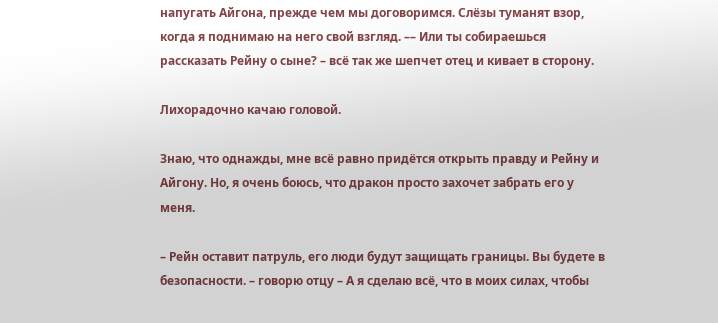напугать Айгона, прежде чем мы договоримся. Слёзы туманят взор, когда я поднимаю на него свой взгляд. –– Или ты собираешься рассказать Рейну о сыне? – всё так же шепчет отец и кивает в сторону.

Лихорадочно качаю головой.

Знаю, что однажды, мне всё равно придётся открыть правду и Рейну и Айгону. Но, я очень боюсь, что дракон просто захочет забрать его у меня.

– Рейн оставит патруль, его люди будут защищать границы. Вы будете в безопасности. – говорю отцу – А я сделаю всё, что в моих силах, чтобы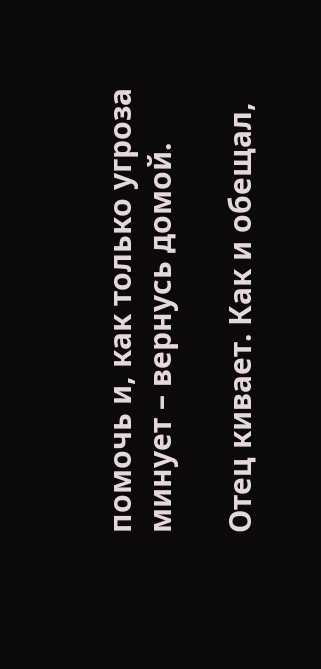помочь и, как только угроза минует – вернусь домой.

Отец кивает. Как и обещал,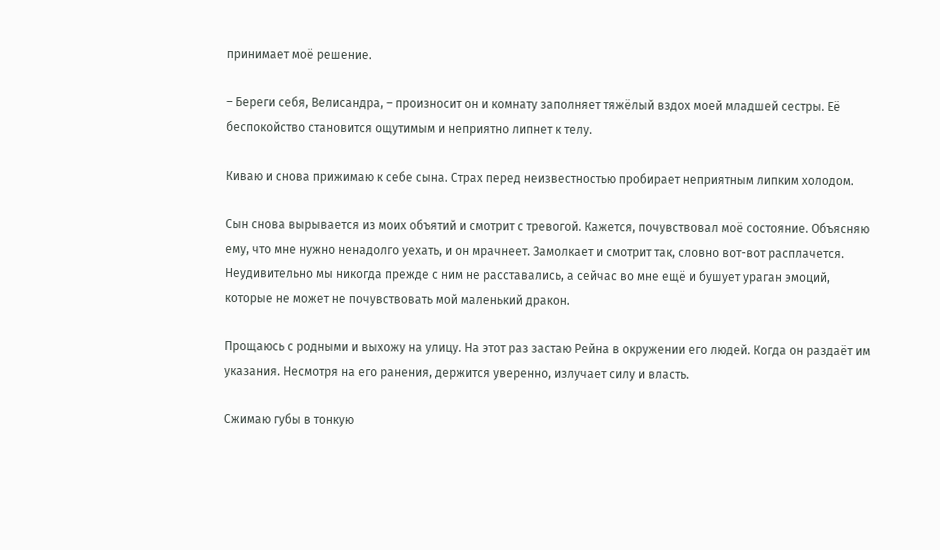принимает моё решение.

– Береги себя, Велисандра, – произносит он и комнату заполняет тяжёлый вздох моей младшей сестры. Её беспокойство становится ощутимым и неприятно липнет к телу.

Киваю и снова прижимаю к себе сына. Страх перед неизвестностью пробирает неприятным липким холодом.

Сын снова вырывается из моих объятий и смотрит с тревогой. Кажется, почувствовал моё состояние. Объясняю ему, что мне нужно ненадолго уехать, и он мрачнеет. Замолкает и смотрит так, словно вот-вот расплачется. Неудивительно мы никогда прежде с ним не расставались, а сейчас во мне ещё и бушует ураган эмоций, которые не может не почувствовать мой маленький дракон.

Прощаюсь с родными и выхожу на улицу. На этот раз застаю Рейна в окружении его людей. Когда он раздаёт им указания. Несмотря на его ранения, держится уверенно, излучает силу и власть.

Сжимаю губы в тонкую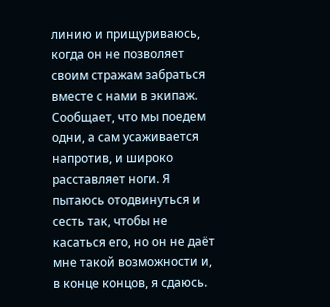линию и прищуриваюсь, когда он не позволяет своим стражам забраться вместе с нами в экипаж. Сообщает, что мы поедем одни, а сам усаживается напротив, и широко расставляет ноги. Я пытаюсь отодвинуться и сесть так, чтобы не касаться его, но он не даёт мне такой возможности и, в конце концов, я сдаюсь.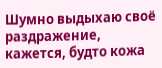Шумно выдыхаю своё раздражение, кажется, будто кожа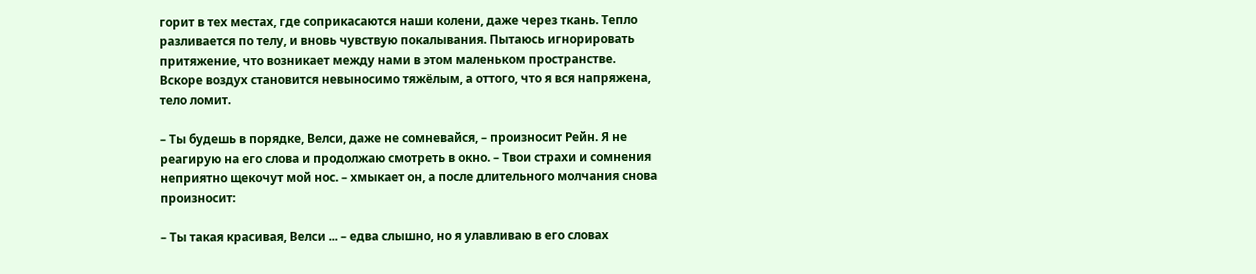горит в тех местах, где соприкасаются наши колени, даже через ткань. Тепло разливается по телу, и вновь чувствую покалывания. Пытаюсь игнорировать притяжение, что возникает между нами в этом маленьком пространстве.
Вскоре воздух становится невыносимо тяжёлым, а оттого, что я вся напряжена, тело ломит.

– Ты будешь в порядке, Велси, даже не сомневайся, – произносит Рейн. Я не реагирую на его слова и продолжаю смотреть в окно. – Твои страхи и сомнения неприятно щекочут мой нос. – хмыкает он, а после длительного молчания снова произносит:

– Ты такая красивая, Велси ... – едва слышно, но я улавливаю в его словах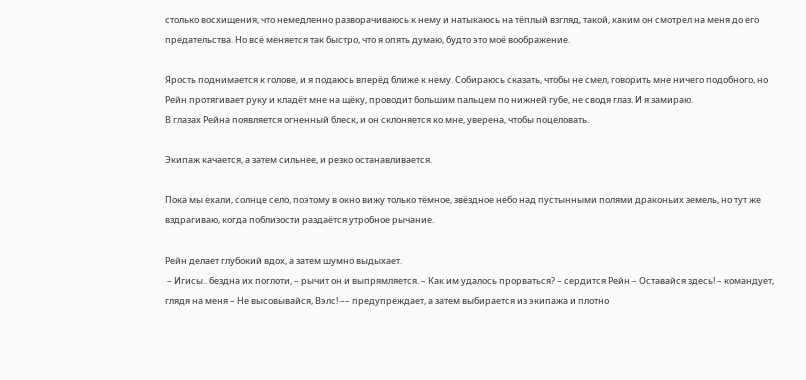столько восхищения, что немедленно разворачиваюсь к нему и натыкаюсь на тёплый взгляд, такой, каким он смотрел на меня до его предательства. Но всё меняется так быстро, что я опять думаю, будто это моё воображение.

Ярость поднимается к голове, и я подаюсь вперёд ближе к нему. Собираюсь сказать, чтобы не смел, говорить мне ничего подобного, но Рейн протягивает руку и кладёт мне на щёку, проводит большим пальцем по нижней губе, не сводя глаз. И я замираю.
В глазах Рейна появляется огненный блеск, и он склоняется ко мне, уверена, чтобы поцеловать.

Экипаж качается, а затем сильнее, и резко останавливается.

Пока мы ехали, солнце село, поэтому в окно вижу только тёмное, звёздное небо над пустынными полями драконьих земель, но тут же вздрагиваю, когда поблизости раздаётся утробное рычание.

Рейн делает глубокий вдох, а затем шумно выдыхает.
 – Игисы.. бездна их поглоти, – рычит он и выпрямляется. – Как им удалось прорваться? – сердится Рейн – Оставайся здесь! – командует, глядя на меня – Не высовывайся, Вэлс! –– предупреждает, а затем выбирается из экипажа и плотно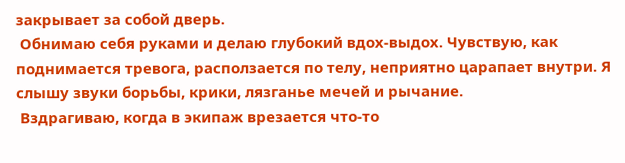закрывает за собой дверь.
 Обнимаю себя руками и делаю глубокий вдох-выдох. Чувствую, как поднимается тревога, расползается по телу, неприятно царапает внутри. Я слышу звуки борьбы, крики, лязганье мечей и рычание.
 Вздрагиваю, когда в экипаж врезается что-то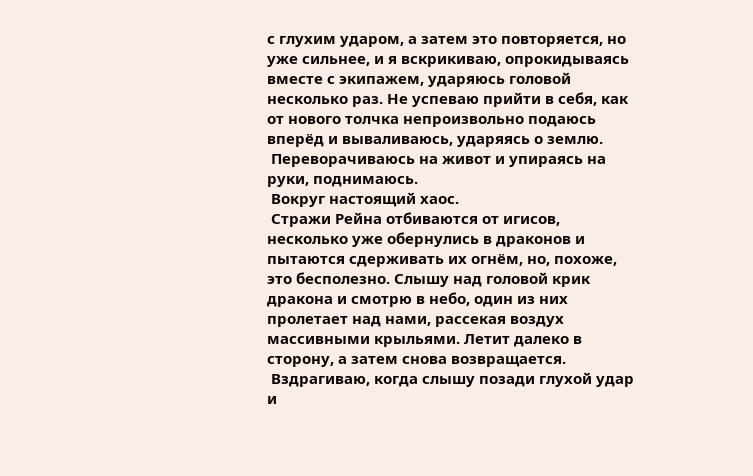с глухим ударом, а затем это повторяется, но уже сильнее, и я вскрикиваю, опрокидываясь вместе с экипажем, ударяюсь головой несколько раз. Не успеваю прийти в себя, как от нового толчка непроизвольно подаюсь вперёд и вываливаюсь, ударяясь о землю.
 Переворачиваюсь на живот и упираясь на руки, поднимаюсь.
 Вокруг настоящий хаос.
 Стражи Рейна отбиваются от игисов, несколько уже обернулись в драконов и пытаются сдерживать их огнём, но, похоже, это бесполезно. Слышу над головой крик дракона и смотрю в небо, один из них пролетает над нами, рассекая воздух массивными крыльями. Летит далеко в сторону, а затем снова возвращается.
 Вздрагиваю, когда слышу позади глухой удар и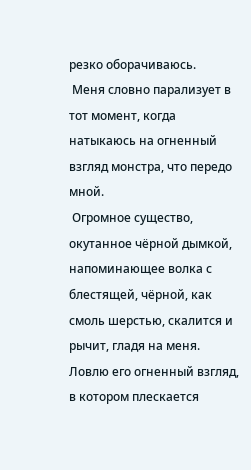резко оборачиваюсь.
 Меня словно парализует в тот момент, когда  натыкаюсь на огненный взгляд монстра, что передо мной.
 Огромное существо, окутанное чёрной дымкой, напоминающее волка с блестящей, чёрной, как смоль шерстью, скалится и рычит, гладя на меня. Ловлю его огненный взгляд, в котором плескается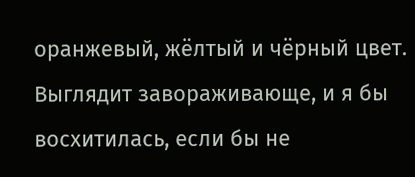оранжевый, жёлтый и чёрный цвет. Выглядит завораживающе, и я бы восхитилась, если бы не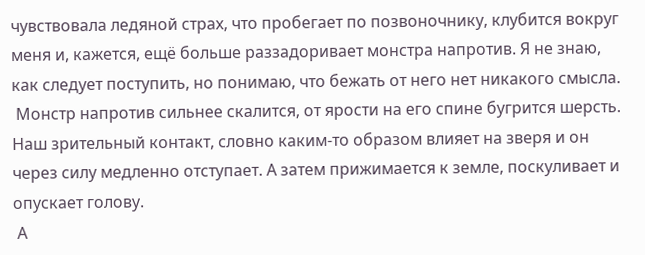чувствовала ледяной страх, что пробегает по позвоночнику, клубится вокруг меня и, кажется, ещё больше раззадоривает монстра напротив. Я не знаю, как следует поступить, но понимаю, что бежать от него нет никакого смысла.
 Монстр напротив сильнее скалится, от ярости на его спине бугрится шерсть. Наш зрительный контакт, словно каким-то образом влияет на зверя и он через силу медленно отступает. А затем прижимается к земле, поскуливает и опускает голову.
 А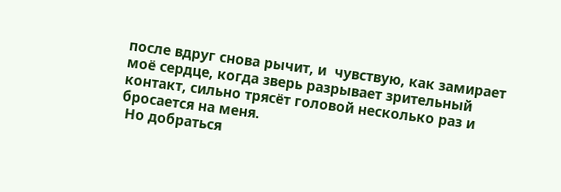после вдруг снова рычит, и  чувствую, как замирает моё сердце, когда зверь разрывает зрительный контакт, сильно трясёт головой несколько раз и бросается на меня.
 Но добраться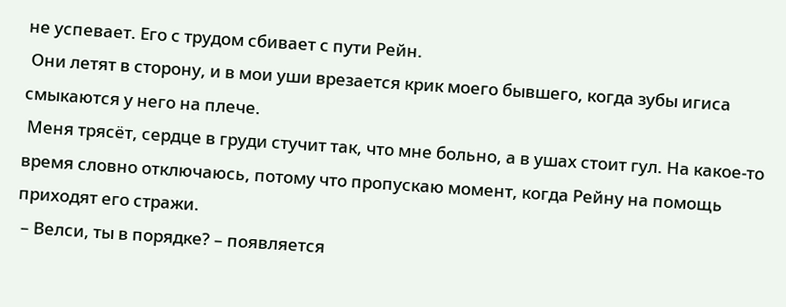не успевает. Его с трудом сбивает с пути Рейн.
 Они летят в сторону, и в мои уши врезается крик моего бывшего, когда зубы игиса смыкаются у него на плече.
 Меня трясёт, сердце в груди стучит так, что мне больно, а в ушах стоит гул. На какое-то время словно отключаюсь, потому что пропускаю момент, когда Рейну на помощь приходят его стражи.
 – Велси, ты в порядке? – появляется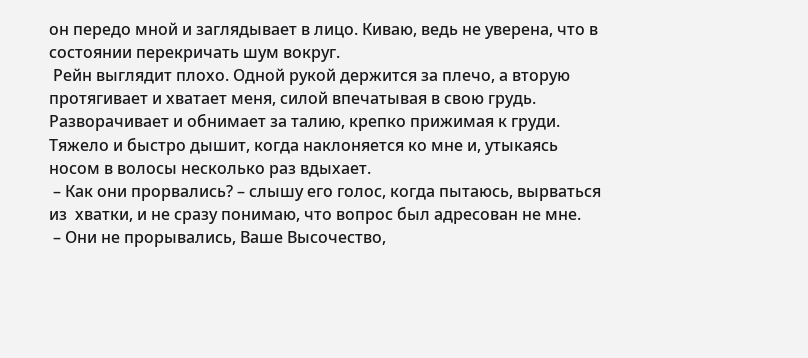он передо мной и заглядывает в лицо. Киваю, ведь не уверена, что в состоянии перекричать шум вокруг.
 Рейн выглядит плохо. Одной рукой держится за плечо, а вторую протягивает и хватает меня, силой впечатывая в свою грудь. Разворачивает и обнимает за талию, крепко прижимая к груди. Тяжело и быстро дышит, когда наклоняется ко мне и, утыкаясь носом в волосы несколько раз вдыхает.
 – Как они прорвались? – слышу его голос, когда пытаюсь, вырваться из  хватки, и не сразу понимаю, что вопрос был адресован не мне.
 – Они не прорывались, Ваше Высочество,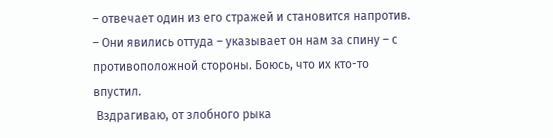– отвечает один из его стражей и становится напротив. – Они явились оттуда – указывает он нам за спину – с противоположной стороны. Боюсь, что их кто-то впустил.
 Вздрагиваю, от злобного рыка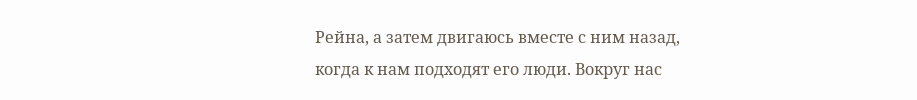Рейна, а затем двигаюсь вместе с ним назад, когда к нам подходят его люди. Вокруг нас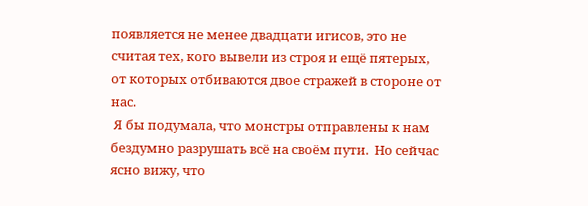появляется не менее двадцати игисов, это не считая тех, кого вывели из строя и ещё пятерых, от которых отбиваются двое стражей в стороне от нас.
 Я бы подумала, что монстры отправлены к нам бездумно разрушать всё на своём пути.  Но сейчас ясно вижу, что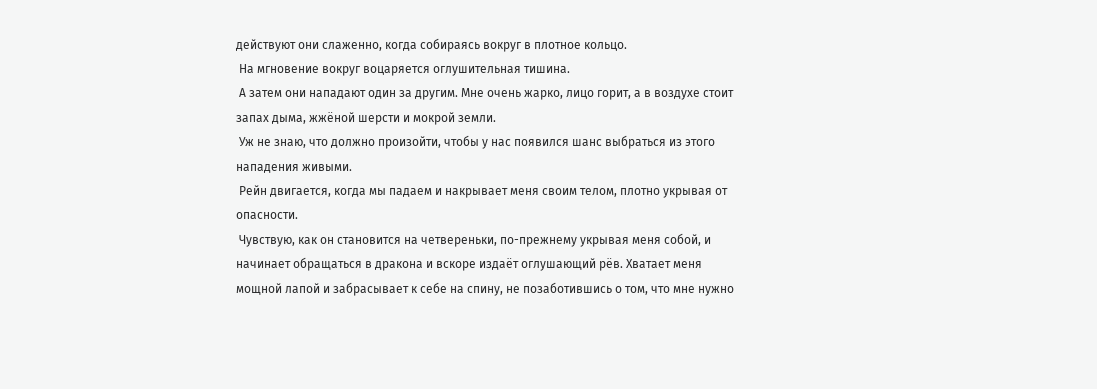действуют они слаженно, когда собираясь вокруг в плотное кольцо.
 На мгновение вокруг воцаряется оглушительная тишина.
 А затем они нападают один за другим. Мне очень жарко, лицо горит, а в воздухе стоит запах дыма, жжёной шерсти и мокрой земли.
 Уж не знаю, что должно произойти, чтобы у нас появился шанс выбраться из этого нападения живыми.
 Рейн двигается, когда мы падаем и накрывает меня своим телом, плотно укрывая от опасности.
 Чувствую, как он становится на четвереньки, по-прежнему укрывая меня собой, и начинает обращаться в дракона и вскоре издаёт оглушающий рёв. Хватает меня мощной лапой и забрасывает к себе на спину, не позаботившись о том, что мне нужно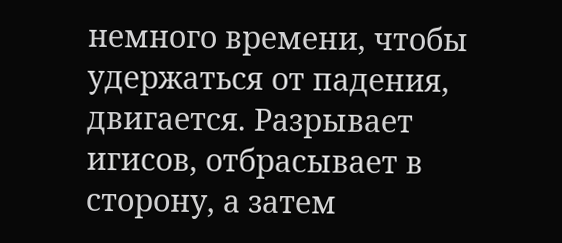немного времени, чтобы удержаться от падения, двигается. Разрывает игисов, отбрасывает в сторону, а затем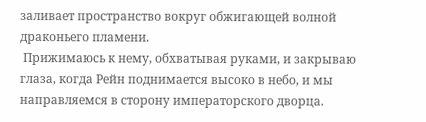заливает пространство вокруг обжигающей волной драконьего пламени.
 Прижимаюсь к нему, обхватывая руками, и закрываю глаза, когда Рейн поднимается высоко в небо, и мы направляемся в сторону императорского дворца.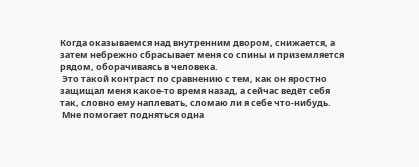Когда оказываемся над внутренним двором, снижается, а затем небрежно сбрасывает меня со спины и приземляется рядом, оборачиваясь в человека.
 Это такой контраст по сравнению с тем, как он яростно защищал меня какое-то время назад, а сейчас ведёт себя так, словно ему наплевать, сломаю ли я себе что-нибудь.
 Мне помогает подняться одна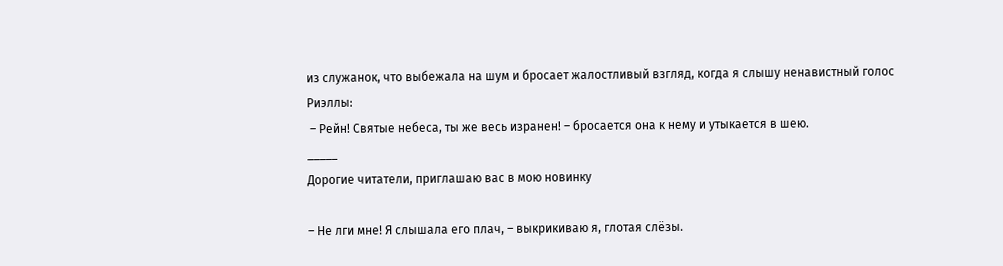из служанок, что выбежала на шум и бросает жалостливый взгляд, когда я слышу ненавистный голос Риэллы:
 – Рейн! Святые небеса, ты же весь изранен! – бросается она к нему и утыкается в шею.
_____
Дорогие читатели, приглашаю вас в мою новинку

– Не лги мне! Я слышала его плач, – выкрикиваю я, глотая слёзы.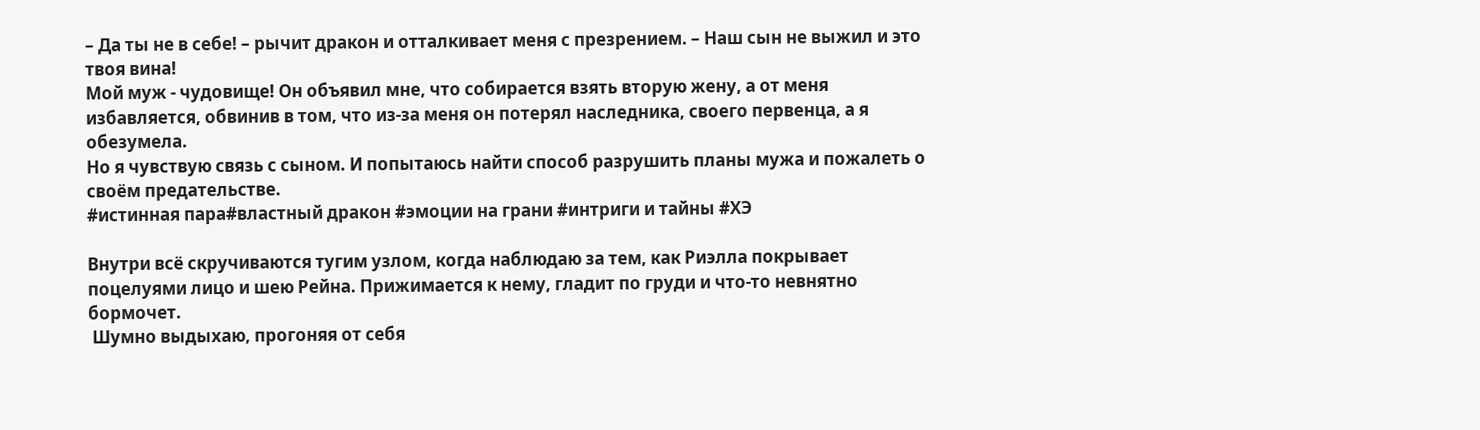– Да ты не в себе! – рычит дракон и отталкивает меня с презрением. – Наш сын не выжил и это твоя вина!
Мой муж - чудовище! Он объявил мне, что собирается взять вторую жену, а от меня избавляется, обвинив в том, что из-за меня он потерял наследника, своего первенца, а я обезумела.
Но я чувствую связь с сыном. И попытаюсь найти способ разрушить планы мужа и пожалеть о своём предательстве.
#истинная пара#властный дракон #эмоции на грани #интриги и тайны #ХЭ

Внутри всё скручиваются тугим узлом, когда наблюдаю за тем, как Риэлла покрывает поцелуями лицо и шею Рейна. Прижимается к нему, гладит по груди и что-то невнятно бормочет.
 Шумно выдыхаю, прогоняя от себя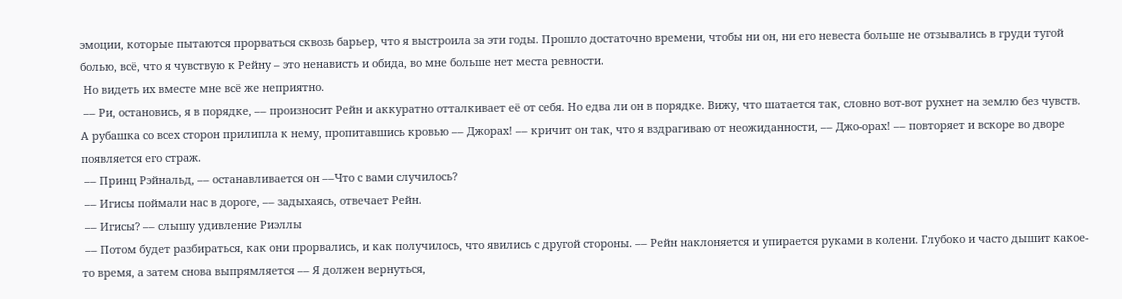эмоции, которые пытаются прорваться сквозь барьер, что я выстроила за эти годы. Прошло достаточно времени, чтобы ни он, ни его невеста больше не отзывались в груди тугой болью, всё, что я чувствую к Рейну – это ненависть и обида, во мне больше нет места ревности.
 Но видеть их вместе мне всё же неприятно.
 –– Ри, остановись, я в порядке, –– произносит Рейн и аккуратно отталкивает её от себя. Но едва ли он в порядке. Вижу, что шатается так, словно вот-вот рухнет на землю без чувств. А рубашка со всех сторон прилипла к нему, пропитавшись кровью –– Джорах! –– кричит он так, что я вздрагиваю от неожиданности, –– Джо-орах! –– повторяет и вскоре во дворе появляется его страж.
 –– Принц Рэйнальд, –– останавливается он ––Что с вами случилось?
 –– Игисы поймали нас в дороге, –– задыхаясь, отвечает Рейн.
 –– Игисы? –– слышу удивление Риэллы
 –– Потом будет разбираться, как они прорвались, и как получилось, что явились с другой стороны. –– Рейн наклоняется и упирается руками в колени. Глубоко и часто дышит какое-то время, а затем снова выпрямляется –– Я должен вернуться,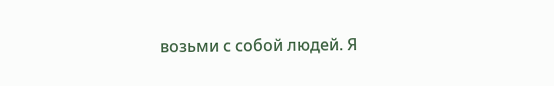возьми с собой людей. Я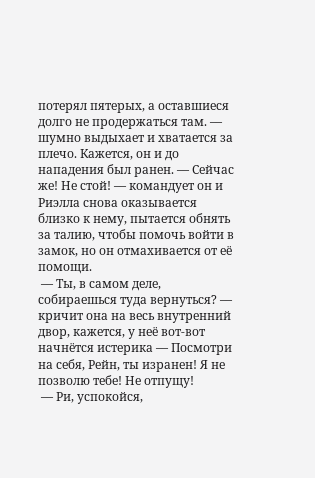потерял пятерых, а оставшиеся долго не продержаться там. –– шумно выдыхает и хватается за плечо. Кажется, он и до нападения был ранен. –– Сейчас же! Не стой! –– командует он и Риэлла снова оказывается близко к нему, пытается обнять за талию, чтобы помочь войти в замок, но он отмахивается от её помощи.
 –– Ты, в самом деле, собираешься туда вернуться? –– кричит она на весь внутренний двор, кажется, у неё вот-вот начнётся истерика –– Посмотри на себя, Рейн, ты изранен! Я не позволю тебе! Не отпущу!
 –– Ри, успокойся,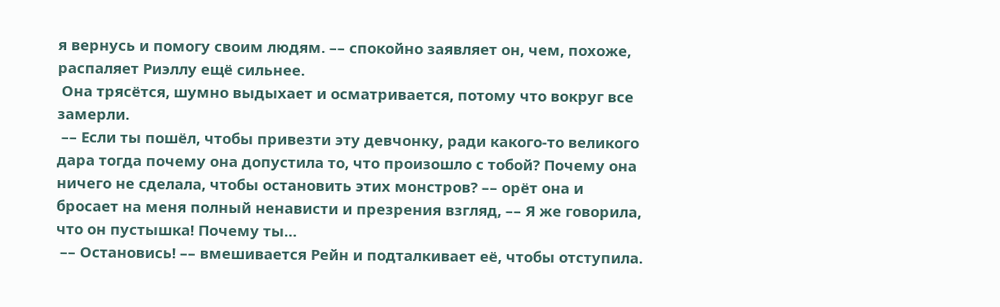я вернусь и помогу своим людям. –– спокойно заявляет он, чем, похоже, распаляет Риэллу ещё сильнее.
 Она трясётся, шумно выдыхает и осматривается, потому что вокруг все замерли.
 –– Если ты пошёл, чтобы привезти эту девчонку, ради какого-то великого дара тогда почему она допустила то, что произошло с тобой? Почему она ничего не сделала, чтобы остановить этих монстров? –– орёт она и бросает на меня полный ненависти и презрения взгляд, –– Я же говорила, что он пустышка! Почему ты…
 –– Остановись! –– вмешивается Рейн и подталкивает её, чтобы отступила.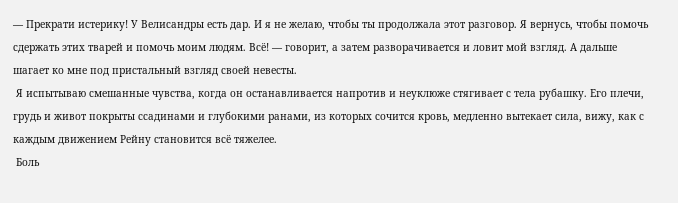–– Прекрати истерику! У Велисандры есть дар. И я не желаю, чтобы ты продолжала этот разговор. Я вернусь, чтобы помочь сдержать этих тварей и помочь моим людям. Всё! –– говорит, а затем разворачивается и ловит мой взгляд. А дальше шагает ко мне под пристальный взгляд своей невесты.
 Я испытываю смешанные чувства, когда он останавливается напротив и неуклюже стягивает с тела рубашку. Его плечи, грудь и живот покрыты ссадинами и глубокими ранами, из которых сочится кровь, медленно вытекает сила, вижу, как с каждым движением Рейну становится всё тяжелее.
 Боль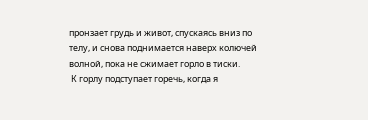пронзает грудь и живот, спускаясь вниз по телу, и снова поднимается наверх колючей волной, пока не сжимает горло в тиски.
 К горлу подступает горечь, когда я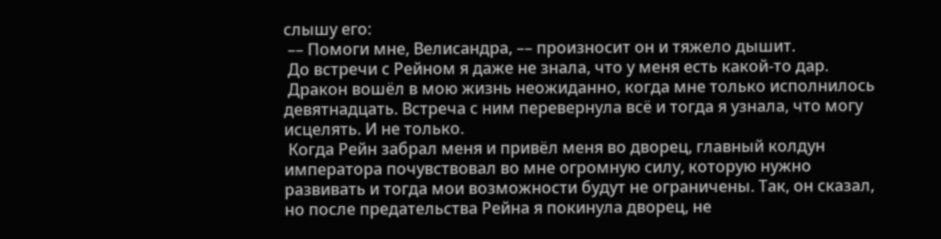слышу его:
 –– Помоги мне, Велисандра, –– произносит он и тяжело дышит.
 До встречи с Рейном я даже не знала, что у меня есть какой-то дар.
 Дракон вошёл в мою жизнь неожиданно, когда мне только исполнилось девятнадцать. Встреча с ним перевернула всё и тогда я узнала, что могу исцелять. И не только.
 Когда Рейн забрал меня и привёл меня во дворец, главный колдун императора почувствовал во мне огромную силу, которую нужно развивать и тогда мои возможности будут не ограничены. Так, он сказал, но после предательства Рейна я покинула дворец, не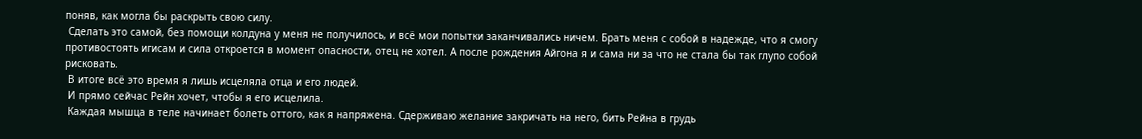поняв, как могла бы раскрыть свою силу.
 Сделать это самой, без помощи колдуна у меня не получилось, и всё мои попытки заканчивались ничем. Брать меня с собой в надежде, что я смогу противостоять игисам и сила откроется в момент опасности, отец не хотел. А после рождения Айгона я и сама ни за что не стала бы так глупо собой рисковать.
 В итоге всё это время я лишь исцеляла отца и его людей.
 И прямо сейчас Рейн хочет, чтобы я его исцелила.
 Каждая мышца в теле начинает болеть оттого, как я напряжена. Сдерживаю желание закричать на него, бить Рейна в грудь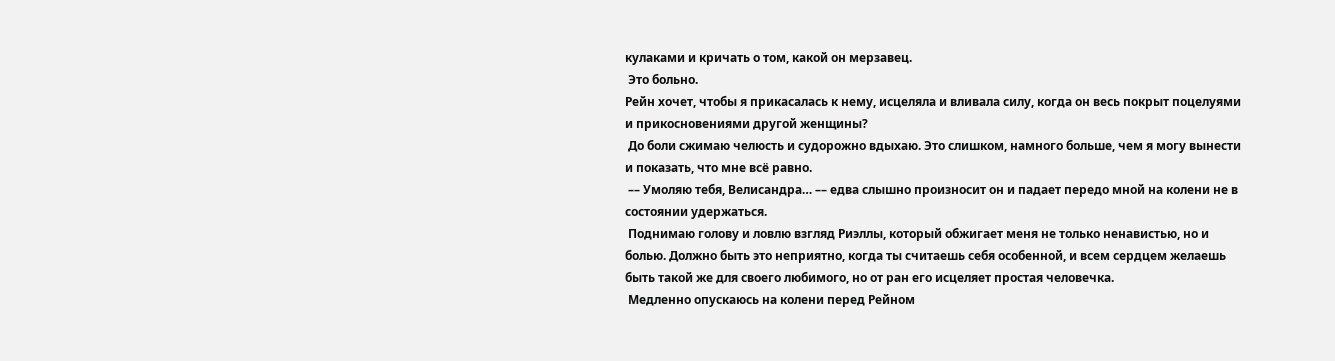кулаками и кричать о том, какой он мерзавец.
 Это больно.
Рейн хочет, чтобы я прикасалась к нему, исцеляла и вливала силу, когда он весь покрыт поцелуями и прикосновениями другой женщины?
 До боли сжимаю челюсть и судорожно вдыхаю. Это слишком, намного больше, чем я могу вынести и показать, что мне всё равно.
 –– Умоляю тебя, Велисандра… –– едва слышно произносит он и падает передо мной на колени не в состоянии удержаться.
 Поднимаю голову и ловлю взгляд Риэллы, который обжигает меня не только ненавистью, но и болью. Должно быть это неприятно, когда ты считаешь себя особенной, и всем сердцем желаешь быть такой же для своего любимого, но от ран его исцеляет простая человечка.
 Медленно опускаюсь на колени перед Рейном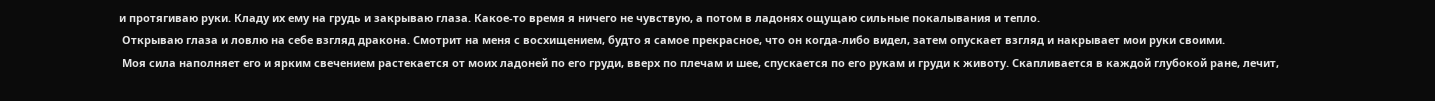и протягиваю руки. Кладу их ему на грудь и закрываю глаза. Какое-то время я ничего не чувствую, а потом в ладонях ощущаю сильные покалывания и тепло.
 Открываю глаза и ловлю на себе взгляд дракона. Смотрит на меня с восхищением, будто я самое прекрасное, что он когда-либо видел, затем опускает взгляд и накрывает мои руки своими.
 Моя сила наполняет его и ярким свечением растекается от моих ладоней по его груди, вверх по плечам и шее, спускается по его рукам и груди к животу. Скапливается в каждой глубокой ране, лечит,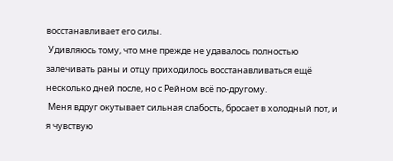восстанавливает его силы.
 Удивляюсь тому, что мне прежде не удавалось полностью залечивать раны и отцу приходилось восстанавливаться ещё несколько дней после, но с Рейном всё по-другому.
 Меня вдруг окутывает сильная слабость, бросает в холодный пот, и я чувствую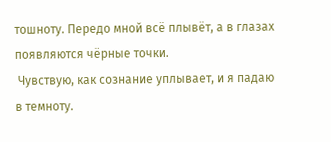тошноту. Передо мной всё плывёт, а в глазах появляются чёрные точки.
 Чувствую, как сознание уплывает, и я падаю в темноту.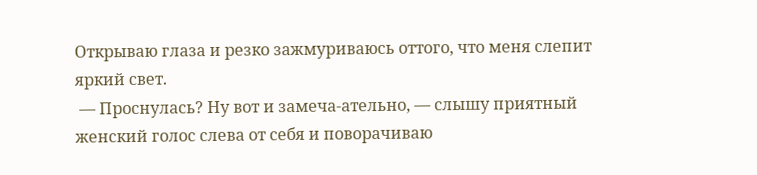Открываю глаза и резко зажмуриваюсь оттого, что меня слепит яркий свет.
 –– Проснулась? Ну вот и замеча-ательно, –– слышу приятный женский голос слева от себя и поворачиваю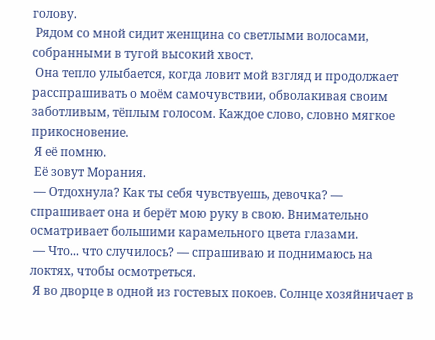голову.
 Рядом со мной сидит женщина со светлыми волосами, собранными в тугой высокий хвост.
 Она тепло улыбается, когда ловит мой взгляд и продолжает расспрашивать о моём самочувствии, обволакивая своим заботливым, тёплым голосом. Каждое слово, словно мягкое прикосновение.
 Я её помню.
 Её зовут Морания.
 –– Отдохнула? Как ты себя чувствуешь, девочка? –– спрашивает она и берёт мою руку в свою. Внимательно осматривает большими карамельного цвета глазами.
 –– Что... что случилось? –– спрашиваю и поднимаюсь на локтях, чтобы осмотреться.
 Я во дворце в одной из гостевых покоев. Солнце хозяйничает в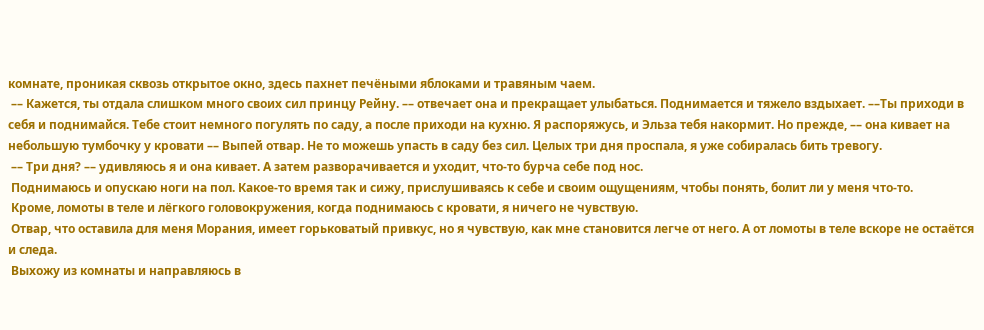комнате, проникая сквозь открытое окно, здесь пахнет печёными яблоками и травяным чаем.
 –– Кажется, ты отдала слишком много своих сил принцу Рейну. –– отвечает она и прекращает улыбаться. Поднимается и тяжело вздыхает. ––Ты приходи в себя и поднимайся. Тебе стоит немного погулять по саду, а после приходи на кухню. Я распоряжусь, и Эльза тебя накормит. Но прежде, –– она кивает на небольшую тумбочку у кровати –– Выпей отвар. Не то можешь упасть в саду без сил. Целых три дня проспала, я уже собиралась бить тревогу.
 –– Три дня? –– удивляюсь я и она кивает. А затем разворачивается и уходит, что-то бурча себе под нос.
 Поднимаюсь и опускаю ноги на пол. Какое-то время так и сижу, прислушиваясь к себе и своим ощущениям, чтобы понять, болит ли у меня что-то.
 Кроме, ломоты в теле и лёгкого головокружения, когда поднимаюсь с кровати, я ничего не чувствую.
 Отвар, что оставила для меня Морания, имеет горьковатый привкус, но я чувствую, как мне становится легче от него. А от ломоты в теле вскоре не остаётся и следа.
 Выхожу из комнаты и направляюсь в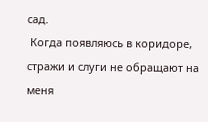сад.
 Когда появляюсь в коридоре, стражи и слуги не обращают на меня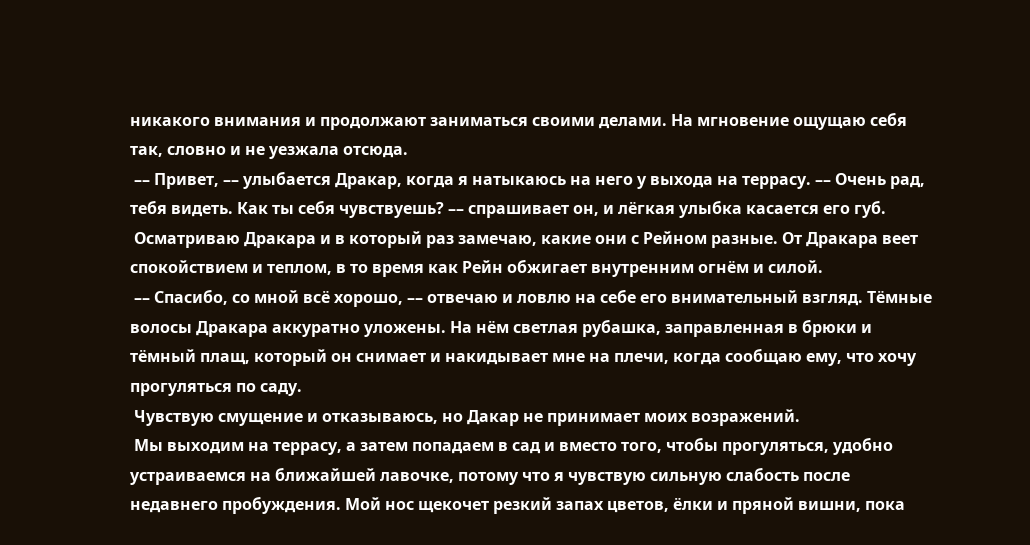никакого внимания и продолжают заниматься своими делами. На мгновение ощущаю себя так, словно и не уезжала отсюда.
 –– Привет, –– улыбается Дракар, когда я натыкаюсь на него у выхода на террасу. –– Очень рад, тебя видеть. Как ты себя чувствуешь? –– спрашивает он, и лёгкая улыбка касается его губ.
 Осматриваю Дракара и в который раз замечаю, какие они с Рейном разные. От Дракара веет спокойствием и теплом, в то время как Рейн обжигает внутренним огнём и силой.
 –– Спасибо, со мной всё хорошо, –– отвечаю и ловлю на себе его внимательный взгляд. Тёмные волосы Дракара аккуратно уложены. На нём светлая рубашка, заправленная в брюки и тёмный плащ, который он снимает и накидывает мне на плечи, когда сообщаю ему, что хочу прогуляться по саду.
 Чувствую смущение и отказываюсь, но Дакар не принимает моих возражений.
 Мы выходим на террасу, а затем попадаем в сад и вместо того, чтобы прогуляться, удобно устраиваемся на ближайшей лавочке, потому что я чувствую сильную слабость после недавнего пробуждения. Мой нос щекочет резкий запах цветов, ёлки и пряной вишни, пока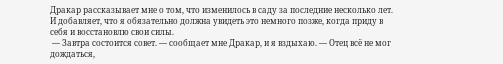Дракар рассказывает мне о том, что изменилось в саду за последние несколько лет. И добавляет, что я обязательно должна увидеть это немного позже, когда приду в себя и восстановлю свои силы.
 –– Завтра состоится совет. –– сообщает мне Дракар, и я вздыхаю. –– Отец всё не мог дождаться,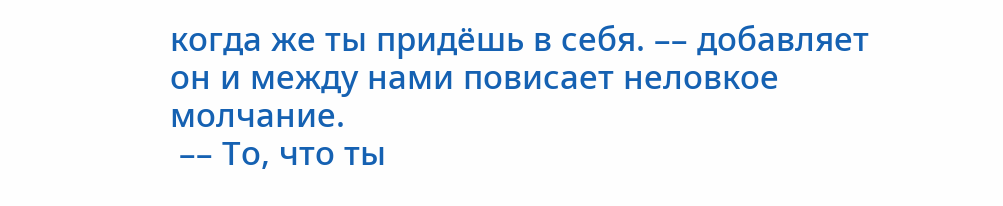когда же ты придёшь в себя. –– добавляет он и между нами повисает неловкое молчание.
 –– То, что ты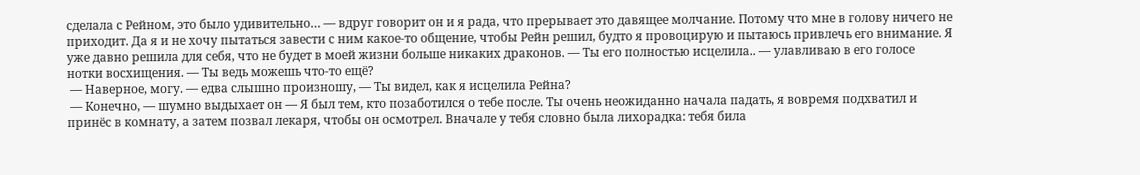сделала с Рейном, это было удивительно… –– вдруг говорит он и я рада, что прерывает это давящее молчание. Потому что мне в голову ничего не приходит. Да я и не хочу пытаться завести с ним какое-то общение, чтобы Рейн решил, будто я провоцирую и пытаюсь привлечь его внимание. Я уже давно решила для себя, что не будет в моей жизни больше никаких драконов. –– Ты его полностью исцелила.. –– улавливаю в его голосе нотки восхищения. –– Ты ведь можешь что-то ещё?
 –– Наверное, могу. –– едва слышно произношу, –– Ты видел, как я исцелила Рейна?
 –– Конечно, –– шумно выдыхает он –– Я был тем, кто позаботился о тебе после. Ты очень неожиданно начала падать, я вовремя подхватил и принёс в комнату, а затем позвал лекаря, чтобы он осмотрел. Вначале у тебя словно была лихорадка: тебя била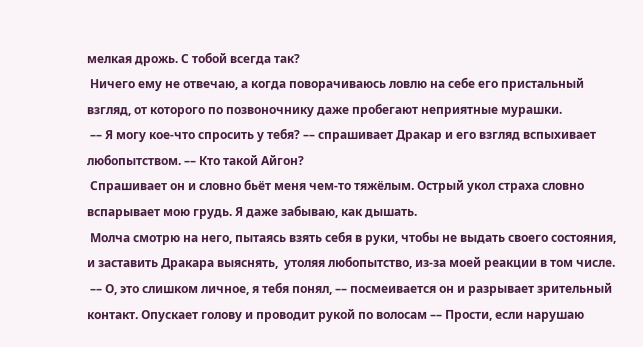мелкая дрожь. С тобой всегда так?
 Ничего ему не отвечаю, а когда поворачиваюсь ловлю на себе его пристальный взгляд, от которого по позвоночнику даже пробегают неприятные мурашки.
 –– Я могу кое-что спросить у тебя? –– спрашивает Дракар и его взгляд вспыхивает любопытством. –– Кто такой Айгон?
 Спрашивает он и словно бьёт меня чем-то тяжёлым. Острый укол страха словно вспарывает мою грудь. Я даже забываю, как дышать.
 Молча смотрю на него, пытаясь взять себя в руки, чтобы не выдать своего состояния, и заставить Дракара выяснять,  утоляя любопытство, из-за моей реакции в том числе.
 –– О, это слишком личное, я тебя понял, –– посмеивается он и разрывает зрительный контакт. Опускает голову и проводит рукой по волосам –– Прости, если нарушаю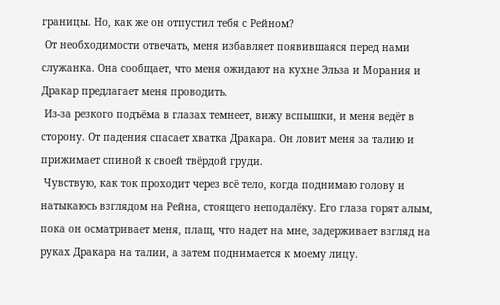границы. Но, как же он отпустил тебя с Рейном?
 От необходимости отвечать, меня избавляет появившаяся перед нами служанка. Она сообщает, что меня ожидают на кухне Эльза и Морания и Дракар предлагает меня проводить.
 Из-за резкого подъёма в глазах темнеет, вижу вспышки, и меня ведёт в сторону. От падения спасает хватка Дракара. Он ловит меня за талию и прижимает спиной к своей твёрдой груди.
 Чувствую, как ток проходит через всё тело, когда поднимаю голову и натыкаюсь взглядом на Рейна, стоящего неподалёку. Его глаза горят алым, пока он осматривает меня, плащ, что надет на мне, задерживает взгляд на руках Дракара на талии, а затем поднимается к моему лицу.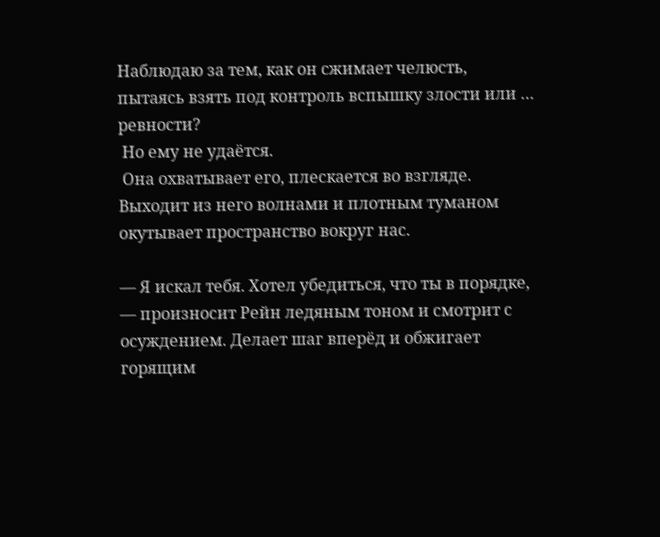Наблюдаю за тем, как он сжимает челюсть, пытаясь взять под контроль вспышку злости или … ревности?
 Но ему не удаётся.
 Она охватывает его, плескается во взгляде. Выходит из него волнами и плотным туманом окутывает пространство вокруг нас.

–– Я искал тебя. Хотел убедиться, что ты в порядке, –– произносит Рейн ледяным тоном и смотрит с осуждением. Делает шаг вперёд и обжигает горящим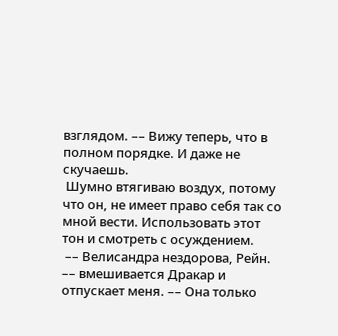взглядом. –– Вижу теперь, что в полном порядке. И даже не скучаешь.
 Шумно втягиваю воздух, потому что он, не имеет право себя так со мной вести. Использовать этот тон и смотреть с осуждением.
 –– Велисандра нездорова, Рейн. –– вмешивается Дракар и отпускает меня. –– Она только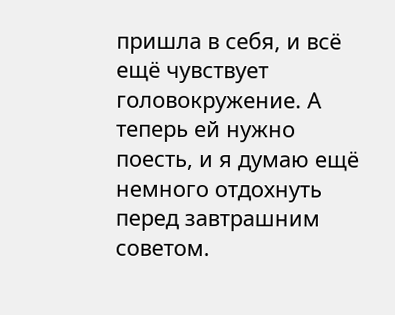пришла в себя, и всё ещё чувствует головокружение. А теперь ей нужно поесть, и я думаю ещё немного отдохнуть перед завтрашним советом.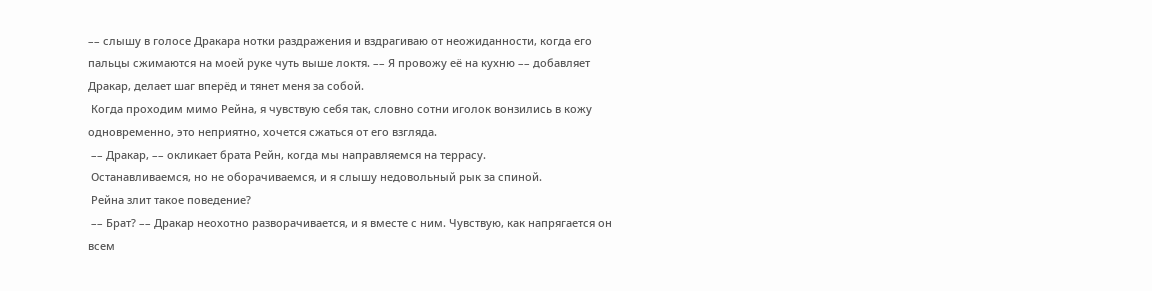–– слышу в голосе Дракара нотки раздражения и вздрагиваю от неожиданности, когда его пальцы сжимаются на моей руке чуть выше локтя. –– Я провожу её на кухню –– добавляет Дракар, делает шаг вперёд и тянет меня за собой.
 Когда проходим мимо Рейна, я чувствую себя так, словно сотни иголок вонзились в кожу одновременно, это неприятно, хочется сжаться от его взгляда.
 –– Дракар, –– окликает брата Рейн, когда мы направляемся на террасу.
 Останавливаемся, но не оборачиваемся, и я слышу недовольный рык за спиной.
 Рейна злит такое поведение?
 –– Брат? –– Дракар неохотно разворачивается, и я вместе с ним. Чувствую, как напрягается он всем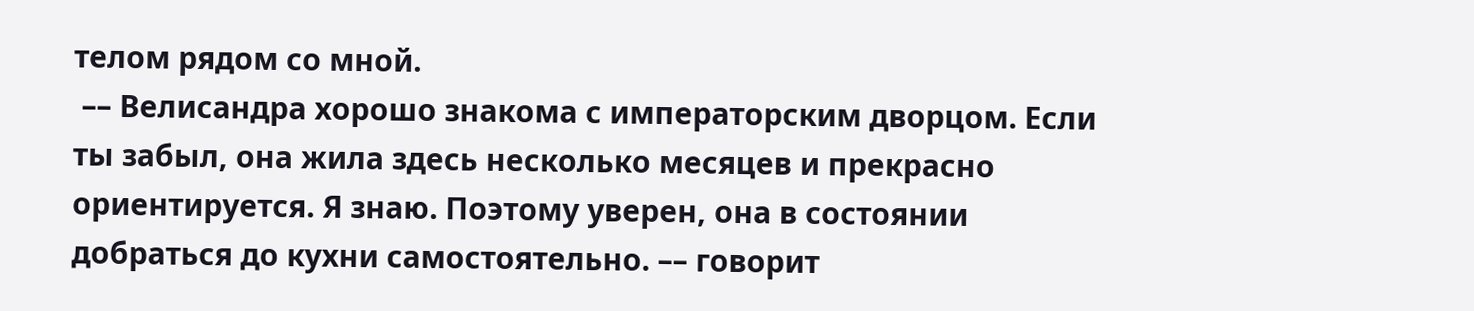телом рядом со мной.
 –– Велисандра хорошо знакома с императорским дворцом. Если ты забыл, она жила здесь несколько месяцев и прекрасно ориентируется. Я знаю. Поэтому уверен, она в состоянии добраться до кухни самостоятельно. –– говорит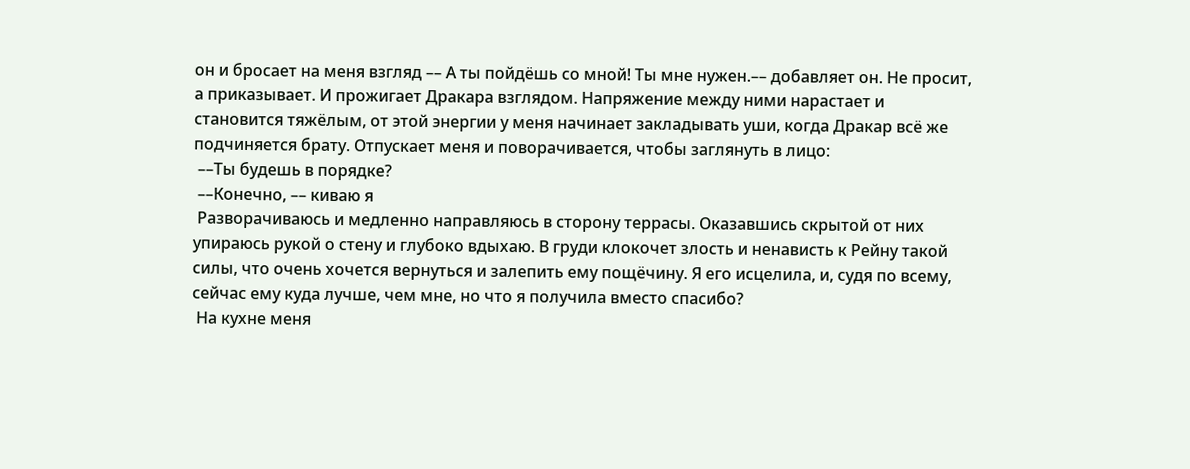он и бросает на меня взгляд –– А ты пойдёшь со мной! Ты мне нужен.–– добавляет он. Не просит, а приказывает. И прожигает Дракара взглядом. Напряжение между ними нарастает и становится тяжёлым, от этой энергии у меня начинает закладывать уши, когда Дракар всё же подчиняется брату. Отпускает меня и поворачивается, чтобы заглянуть в лицо:
 ––Ты будешь в порядке?
 ––Конечно, –– киваю я
 Разворачиваюсь и медленно направляюсь в сторону террасы. Оказавшись скрытой от них упираюсь рукой о стену и глубоко вдыхаю. В груди клокочет злость и ненависть к Рейну такой силы, что очень хочется вернуться и залепить ему пощёчину. Я его исцелила, и, судя по всему, сейчас ему куда лучше, чем мне, но что я получила вместо спасибо?
 На кухне меня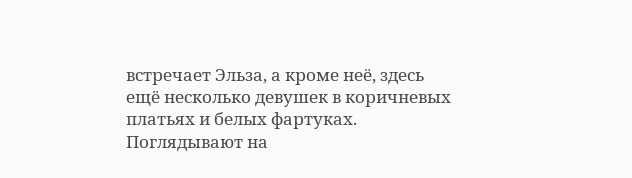встречает Эльза, а кроме неё, здесь ещё несколько девушек в коричневых платьях и белых фартуках. Поглядывают на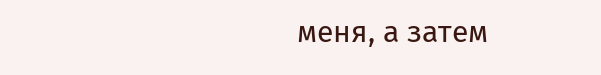меня, а затем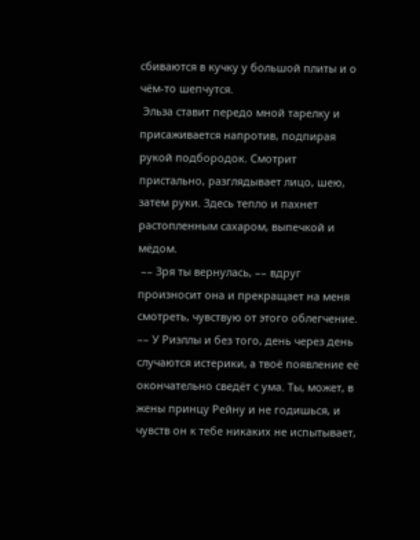сбиваются в кучку у большой плиты и о чём-то шепчутся.
 Эльза ставит передо мной тарелку и присаживается напротив, подпирая рукой подбородок. Смотрит пристально, разглядывает лицо, шею, затем руки. Здесь тепло и пахнет растопленным сахаром, выпечкой и мёдом.
 –– Зря ты вернулась, –– вдруг произносит она и прекращает на меня смотреть, чувствую от этого облегчение. –– У Риэллы и без того, день через день случаются истерики, а твоё появление её окончательно сведёт с ума. Ты, может, в жены принцу Рейну и не годишься, и чувств он к тебе никаких не испытывает,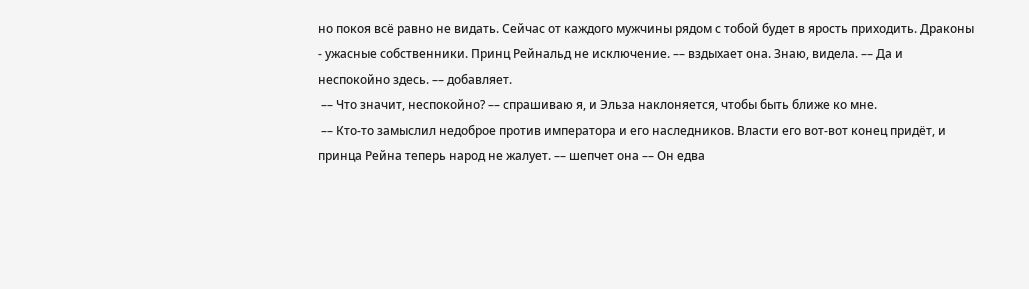но покоя всё равно не видать. Сейчас от каждого мужчины рядом с тобой будет в ярость приходить. Драконы - ужасные собственники. Принц Рейнальд не исключение. –– вздыхает она. Знаю, видела. –– Да и неспокойно здесь. –– добавляет.
 –– Что значит, неспокойно? –– спрашиваю я, и Эльза наклоняется, чтобы быть ближе ко мне.
 –– Кто-то замыслил недоброе против императора и его наследников. Власти его вот-вот конец придёт, и принца Рейна теперь народ не жалует. –– шепчет она –– Он едва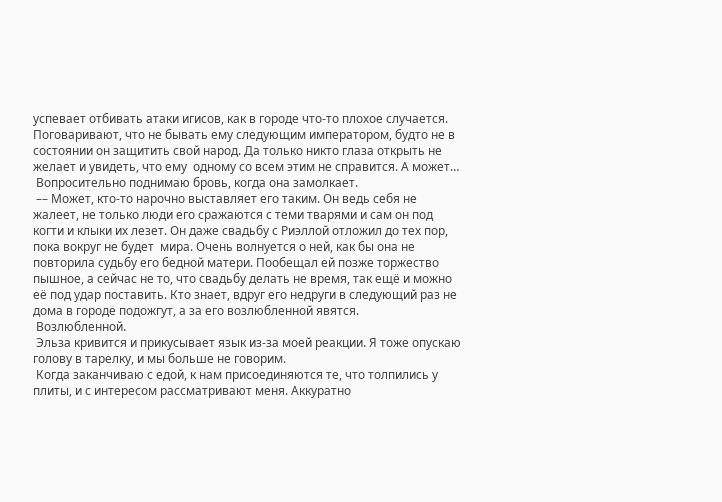успевает отбивать атаки игисов, как в городе что-то плохое случается. Поговаривают, что не бывать ему следующим императором, будто не в состоянии он защитить свой народ. Да только никто глаза открыть не желает и увидеть, что ему  одному со всем этим не справится. А может…
 Вопросительно поднимаю бровь, когда она замолкает.
 –– Может, кто-то нарочно выставляет его таким. Он ведь себя не жалеет, не только люди его сражаются с теми тварями и сам он под когти и клыки их лезет. Он даже свадьбу с Риэллой отложил до тех пор, пока вокруг не будет  мира. Очень волнуется о ней, как бы она не повторила судьбу его бедной матери. Пообещал ей позже торжество пышное, а сейчас не то, что свадьбу делать не время, так ещё и можно её под удар поставить. Кто знает, вдруг его недруги в следующий раз не дома в городе подожгут, а за его возлюбленной явятся.
 Возлюбленной.
 Эльза кривится и прикусывает язык из-за моей реакции. Я тоже опускаю голову в тарелку, и мы больше не говорим.
 Когда заканчиваю с едой, к нам присоединяются те, что толпились у плиты, и с интересом рассматривают меня. Аккуратно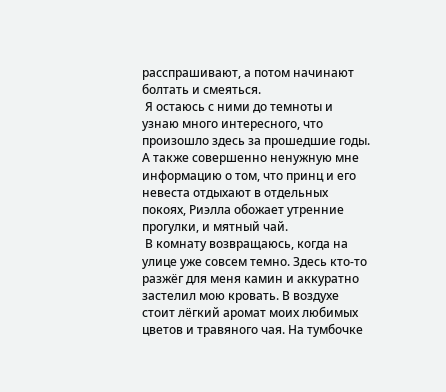расспрашивают, а потом начинают болтать и смеяться.
 Я остаюсь с ними до темноты и узнаю много интересного, что произошло здесь за прошедшие годы. А также совершенно ненужную мне информацию о том, что принц и его невеста отдыхают в отдельных покоях, Риэлла обожает утренние прогулки, и мятный чай.
 В комнату возвращаюсь, когда на улице уже совсем темно. Здесь кто-то разжёг для меня камин и аккуратно застелил мою кровать. В воздухе стоит лёгкий аромат моих любимых цветов и травяного чая. На тумбочке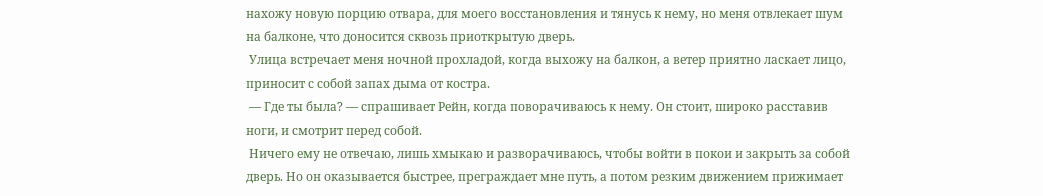нахожу новую порцию отвара, для моего восстановления и тянусь к нему, но меня отвлекает шум на балконе, что доносится сквозь приоткрытую дверь.
 Улица встречает меня ночной прохладой, когда выхожу на балкон, а ветер приятно ласкает лицо, приносит с собой запах дыма от костра.
 –– Где ты была? –– спрашивает Рейн, когда поворачиваюсь к нему. Он стоит, широко расставив ноги, и смотрит перед собой.
 Ничего ему не отвечаю, лишь хмыкаю и разворачиваюсь, чтобы войти в покои и закрыть за собой дверь. Но он оказывается быстрее, преграждает мне путь, а потом резким движением прижимает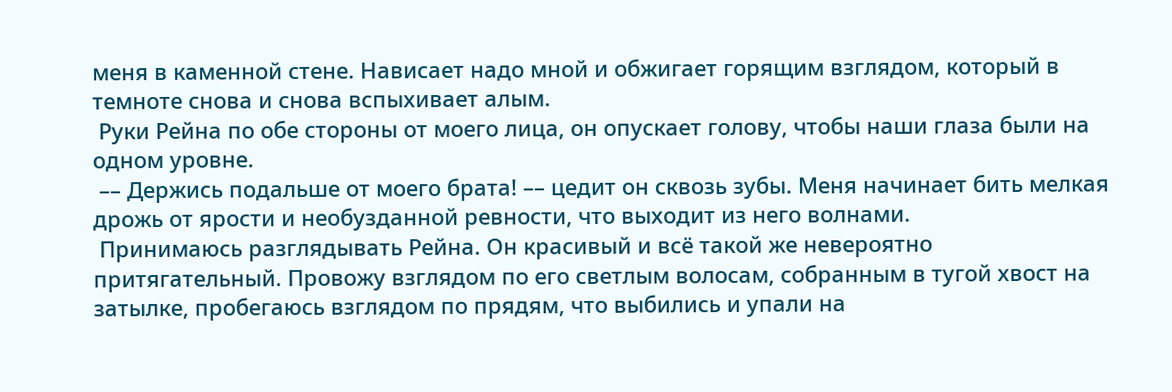меня в каменной стене. Нависает надо мной и обжигает горящим взглядом, который в темноте снова и снова вспыхивает алым.
 Руки Рейна по обе стороны от моего лица, он опускает голову, чтобы наши глаза были на одном уровне.
 –– Держись подальше от моего брата! –– цедит он сквозь зубы. Меня начинает бить мелкая дрожь от ярости и необузданной ревности, что выходит из него волнами.
 Принимаюсь разглядывать Рейна. Он красивый и всё такой же невероятно притягательный. Провожу взглядом по его светлым волосам, собранным в тугой хвост на затылке, пробегаюсь взглядом по прядям, что выбились и упали на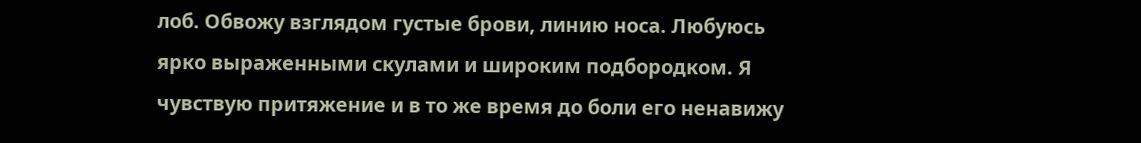лоб. Обвожу взглядом густые брови, линию носа. Любуюсь ярко выраженными скулами и широким подбородком. Я чувствую притяжение и в то же время до боли его ненавижу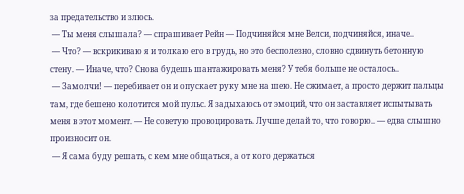за предательство и злюсь.
 –– Ты меня слышала? –– спрашивает Рейн –– Подчиняйся мне Велси, подчиняйся, иначе..
 –– Что? –– вскрикиваю я и толкаю его в грудь, но это бесполезно, словно сдвинуть бетонную стену. –– Иначе, что? Снова будешь шантажировать меня? У тебя больше не осталось..
 –– Замолчи! –– перебивает он и опускает руку мне на шею. Не сжимает, а просто держит пальцы там, где бешено колотится мой пульс. Я задыхаюсь от эмоций, что он заставляет испытывать меня в этот момент. –– Не советую провоцировать. Лучше делай то, что говорю.. –– едва слышно произносит он.
 –– Я сама буду решать, с кем мне общаться, а от кого держаться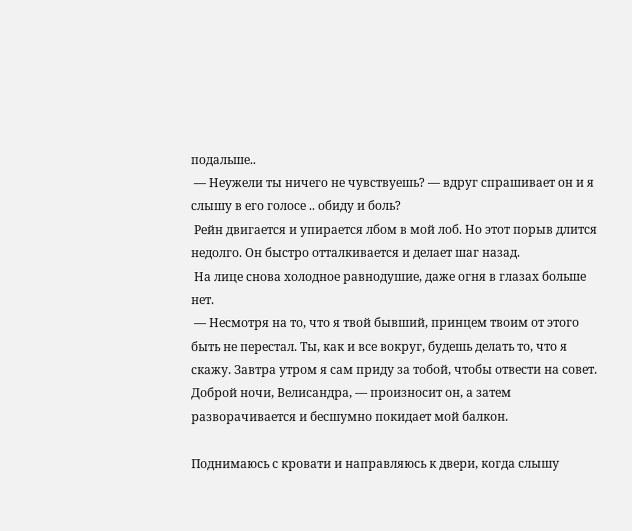подальше..
 –– Неужели ты ничего не чувствуешь? –– вдруг спрашивает он и я слышу в его голосе .. обиду и боль?
 Рейн двигается и упирается лбом в мой лоб. Но этот порыв длится недолго. Он быстро отталкивается и делает шаг назад.
 На лице снова холодное равнодушие, даже огня в глазах больше нет.
 –– Несмотря на то, что я твой бывший, принцем твоим от этого быть не перестал. Ты, как и все вокруг, будешь делать то, что я скажу. Завтра утром я сам приду за тобой, чтобы отвести на совет. Доброй ночи, Велисандра, –– произносит он, а затем разворачивается и бесшумно покидает мой балкон.

Поднимаюсь с кровати и направляюсь к двери, когда слышу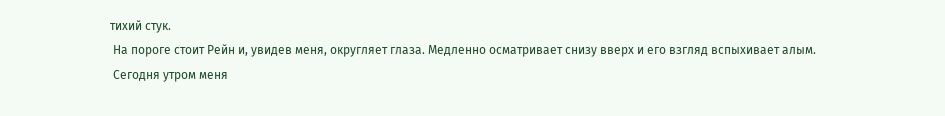тихий стук.
 На пороге стоит Рейн и, увидев меня, округляет глаза. Медленно осматривает снизу вверх и его взгляд вспыхивает алым.
 Сегодня утром меня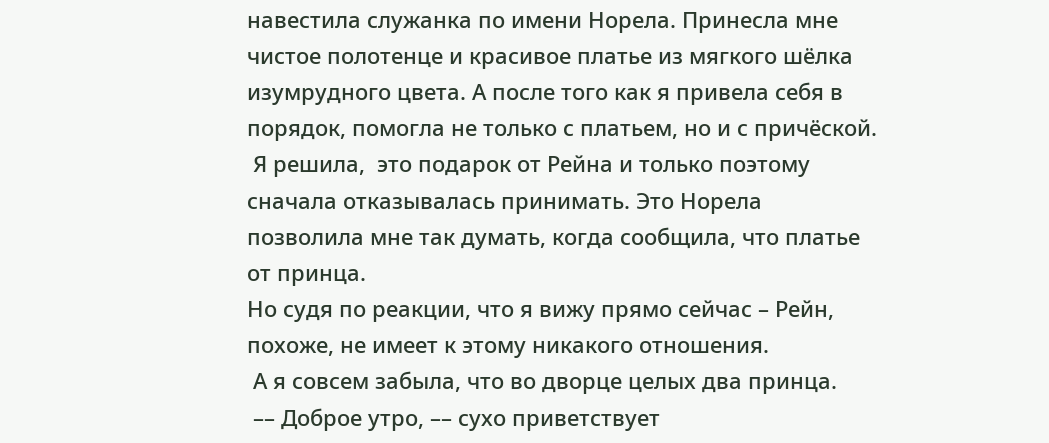навестила служанка по имени Норела. Принесла мне чистое полотенце и красивое платье из мягкого шёлка изумрудного цвета. А после того как я привела себя в порядок, помогла не только с платьем, но и с причёской.
 Я решила,  это подарок от Рейна и только поэтому сначала отказывалась принимать. Это Норела позволила мне так думать, когда сообщила, что платье от принца.
Но судя по реакции, что я вижу прямо сейчас – Рейн, похоже, не имеет к этому никакого отношения.
 А я совсем забыла, что во дворце целых два принца.
 –– Доброе утро, –– сухо приветствует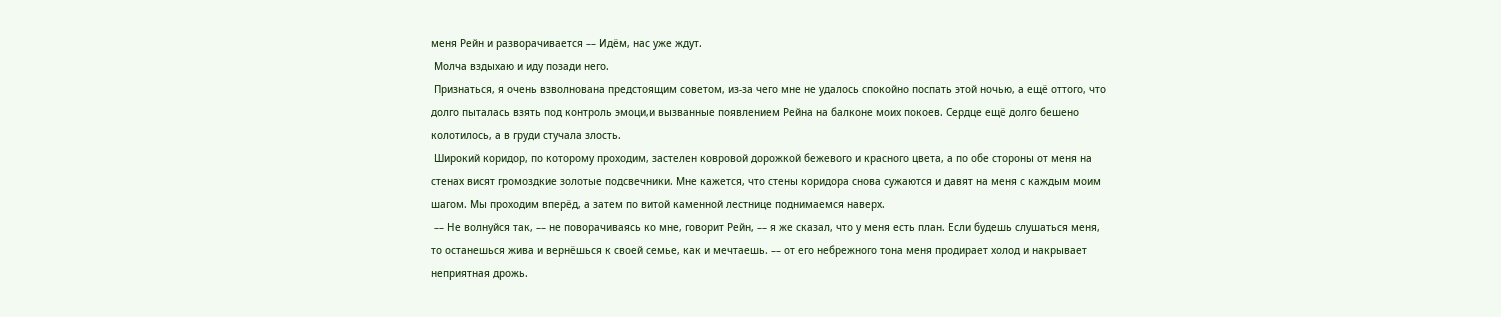меня Рейн и разворачивается –– Идём, нас уже ждут.
 Молча вздыхаю и иду позади него.
 Признаться, я очень взволнована предстоящим советом, из-за чего мне не удалось спокойно поспать этой ночью, а ещё оттого, что долго пыталась взять под контроль эмоци,и вызванные появлением Рейна на балконе моих покоев. Сердце ещё долго бешено колотилось, а в груди стучала злость.
 Широкий коридор, по которому проходим, застелен ковровой дорожкой бежевого и красного цвета, а по обе стороны от меня на стенах висят громоздкие золотые подсвечники. Мне кажется, что стены коридора снова сужаются и давят на меня с каждым моим шагом. Мы проходим вперёд, а затем по витой каменной лестнице поднимаемся наверх.
 –– Не волнуйся так, –– не поворачиваясь ко мне, говорит Рейн, –– я же сказал, что у меня есть план. Если будешь слушаться меня, то останешься жива и вернёшься к своей семье, как и мечтаешь. –– от его небрежного тона меня продирает холод и накрывает неприятная дрожь.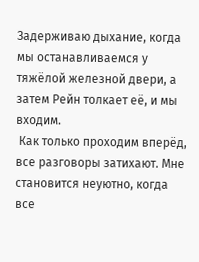Задерживаю дыхание, когда мы останавливаемся у тяжёлой железной двери, а затем Рейн толкает её, и мы входим.
 Как только проходим вперёд, все разговоры затихают. Мне становится неуютно, когда все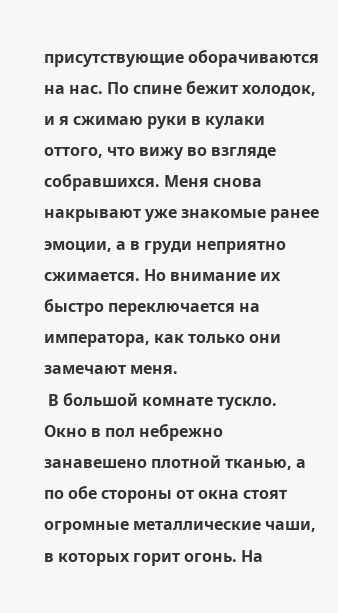присутствующие оборачиваются на нас. По спине бежит холодок, и я сжимаю руки в кулаки оттого, что вижу во взгляде собравшихся. Меня снова накрывают уже знакомые ранее эмоции, а в груди неприятно сжимается. Но внимание их быстро переключается на императора, как только они замечают меня.
 В большой комнате тускло. Окно в пол небрежно занавешено плотной тканью, а по обе стороны от окна стоят огромные металлические чаши, в которых горит огонь. На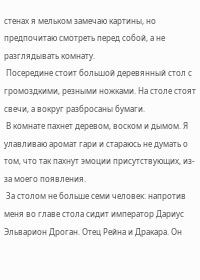стенах я мельком замечаю картины, но предпочитаю смотреть перед собой, а не разглядывать комнату.
 Посередине стоит большой деревянный стол с громоздкими, резными ножками. На столе стоят свечи, а вокруг разбросаны бумаги.
 В комнате пахнет деревом, воском и дымом. Я улавливаю аромат гари и стараюсь не думать о том, что так пахнут эмоции присутствующих, из-за моего появления.
 За столом не больше семи человек: напротив меня во главе стола сидит император Дариус Эльварион Дроган. Отец Рейна и Дракара. Он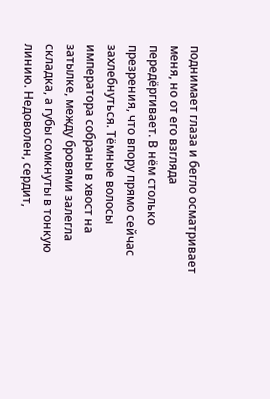поднимает глаза и бегло осматривает меня, но от его взгляда передёргивает. В нём столько презрения, что впору прямо сейчас захлебнуться. Тёмные волосы императора собраны в хвост на затылке, между бровями залегла складка, а губы сомкнуты в тонкую линию. Недоволен, сердит,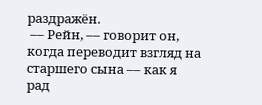раздражён.
 –– Рейн, –– говорит он, когда переводит взгляд на старшего сына –– как я рад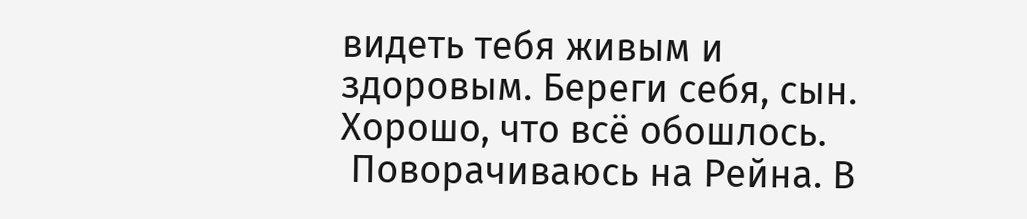видеть тебя живым и здоровым. Береги себя, сын. Хорошо, что всё обошлось.
 Поворачиваюсь на Рейна. В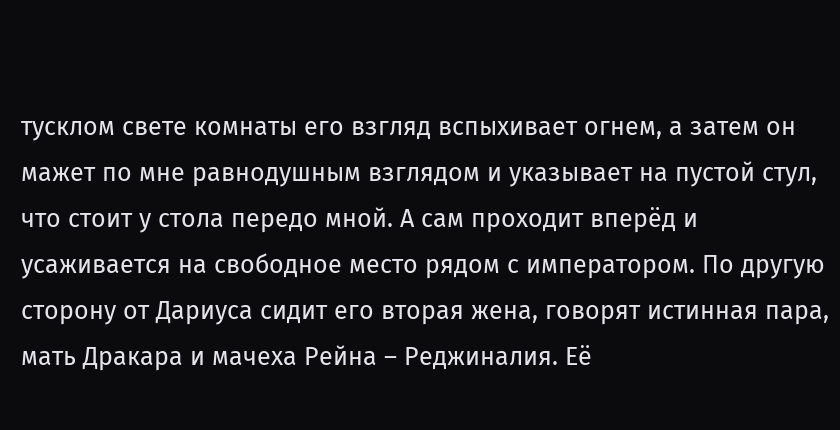тусклом свете комнаты его взгляд вспыхивает огнем, а затем он мажет по мне равнодушным взглядом и указывает на пустой стул, что стоит у стола передо мной. А сам проходит вперёд и усаживается на свободное место рядом с императором. По другую сторону от Дариуса сидит его вторая жена, говорят истинная пара, мать Дракара и мачеха Рейна – Реджиналия. Её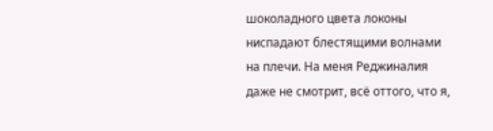шоколадного цвета локоны ниспадают блестящими волнами на плечи. На меня Реджиналия даже не смотрит, всё оттого, что я,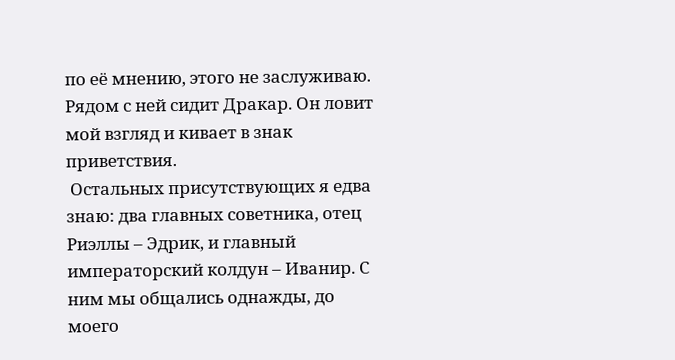по её мнению, этого не заслуживаю. Рядом с ней сидит Дракар. Он ловит мой взгляд и кивает в знак приветствия.
 Остальных присутствующих я едва знаю: два главных советника, отец Риэллы – Эдрик, и главный императорский колдун – Иванир. С ним мы общались однажды, до моего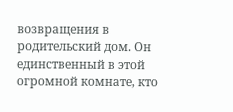возвращения в родительский дом. Он единственный в этой огромной комнате, кто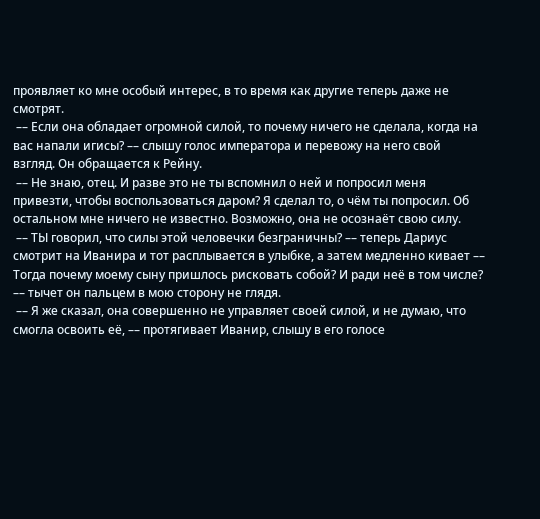проявляет ко мне особый интерес, в то время как другие теперь даже не смотрят.
 –– Если она обладает огромной силой, то почему ничего не сделала, когда на вас напали игисы? –– слышу голос императора и перевожу на него свой взгляд. Он обращается к Рейну.
 –– Не знаю, отец. И разве это не ты вспомнил о ней и попросил меня привезти, чтобы воспользоваться даром? Я сделал то, о чём ты попросил. Об остальном мне ничего не известно. Возможно, она не осознаёт свою силу.
 –– ТЫ говорил, что силы этой человечки безграничны? –– теперь Дариус смотрит на Иванира и тот расплывается в улыбке, а затем медленно кивает –– Тогда почему моему сыну пришлось рисковать собой? И ради неё в том числе? –– тычет он пальцем в мою сторону не глядя.
 –– Я же сказал, она совершенно не управляет своей силой, и не думаю, что смогла освоить её, –– протягивает Иванир, слышу в его голосе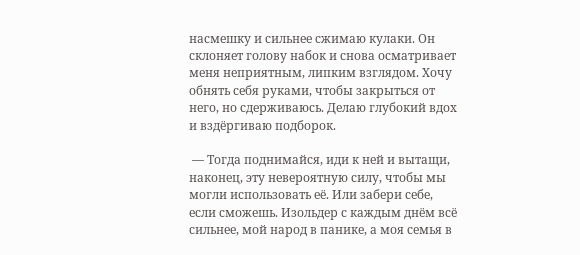насмешку и сильнее сжимаю кулаки. Он склоняет голову набок и снова осматривает меня неприятным, липким взглядом. Хочу обнять себя руками, чтобы закрыться от него, но сдерживаюсь. Делаю глубокий вдох и вздёргиваю подборок.

 –– Тогда поднимайся, иди к ней и вытащи, наконец, эту невероятную силу, чтобы мы могли использовать её. Или забери себе, если сможешь. Изольдер с каждым днём всё сильнее, мой народ в панике, а моя семья в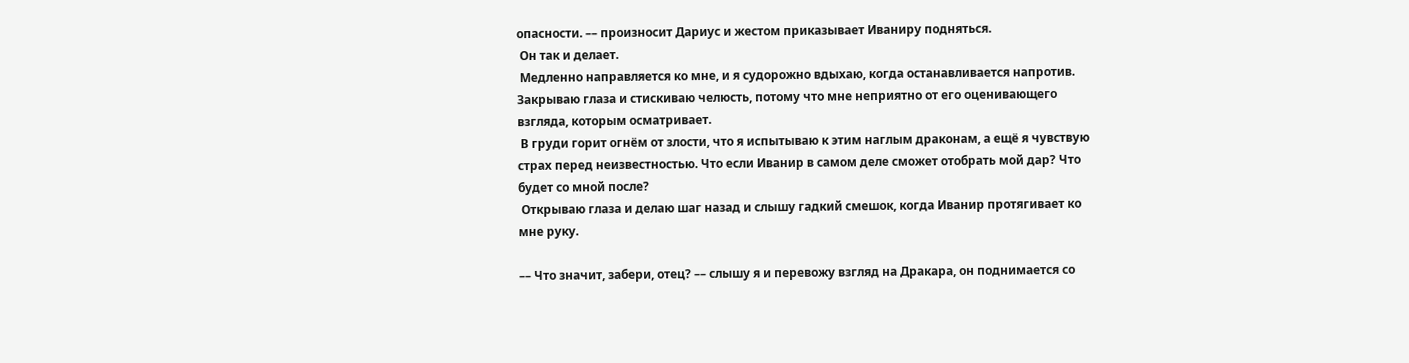опасности. –– произносит Дариус и жестом приказывает Иваниру подняться.
 Он так и делает.
 Медленно направляется ко мне, и я судорожно вдыхаю, когда останавливается напротив. Закрываю глаза и стискиваю челюсть, потому что мне неприятно от его оценивающего взгляда, которым осматривает.
 В груди горит огнём от злости, что я испытываю к этим наглым драконам, а ещё я чувствую страх перед неизвестностью. Что если Иванир в самом деле сможет отобрать мой дар? Что будет со мной после?
 Открываю глаза и делаю шаг назад и слышу гадкий смешок, когда Иванир протягивает ко мне руку.

–– Что значит, забери, отец? –– слышу я и перевожу взгляд на Дракара, он поднимается со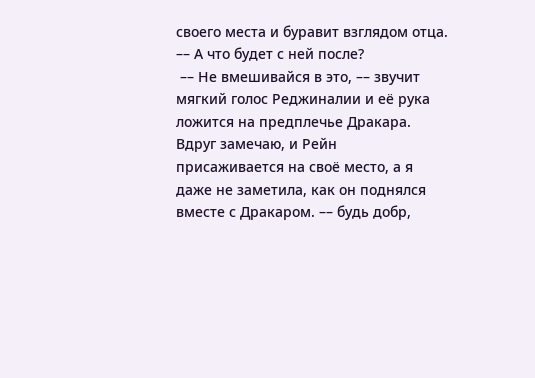своего места и буравит взглядом отца. –– А что будет с ней после?
 –– Не вмешивайся в это, –– звучит мягкий голос Реджиналии и её рука ложится на предплечье Дракара. Вдруг замечаю, и Рейн присаживается на своё место, а я даже не заметила, как он поднялся вместе с Дракаром. –– будь добр,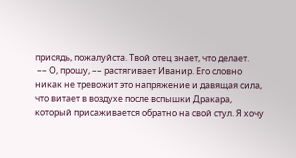присядь, пожалуйста. Твой отец знает, что делает.
 –– О, прошу, –– растягивает Иванир. Его словно никак не тревожит это напряжение и давящая сила, что витает в воздухе после вспышки Дракара, который присаживается обратно на свой стул. Я хочу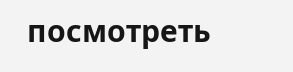посмотреть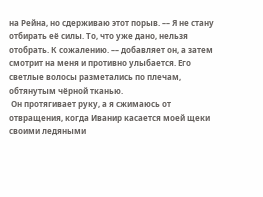на Рейна, но сдерживаю этот порыв. –– Я не стану отбирать её силы. То, что уже дано, нельзя отобрать. К сожалению. –– добавляет он, а затем смотрит на меня и противно улыбается. Его светлые волосы разметались по плечам, обтянутым чёрной тканью.
 Он протягивает руку, а я сжимаюсь от отвращения, когда Иванир касается моей щеки своими ледяными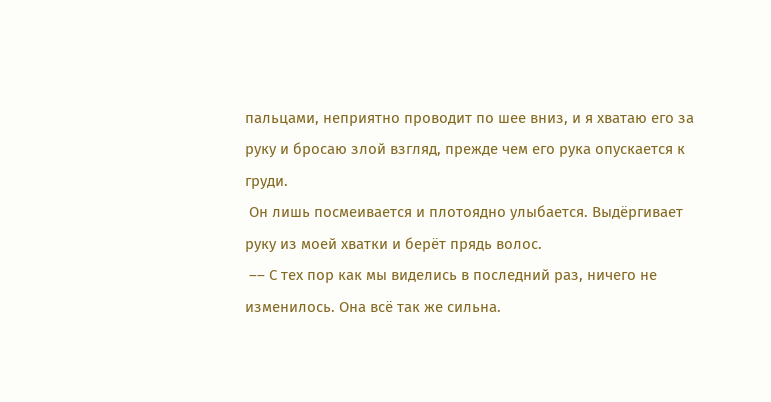пальцами, неприятно проводит по шее вниз, и я хватаю его за руку и бросаю злой взгляд, прежде чем его рука опускается к груди.
 Он лишь посмеивается и плотоядно улыбается. Выдёргивает руку из моей хватки и берёт прядь волос.
 –– С тех пор как мы виделись в последний раз, ничего не изменилось. Она всё так же сильна.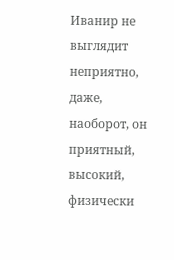Иванир не выглядит неприятно, даже, наоборот, он приятный, высокий, физически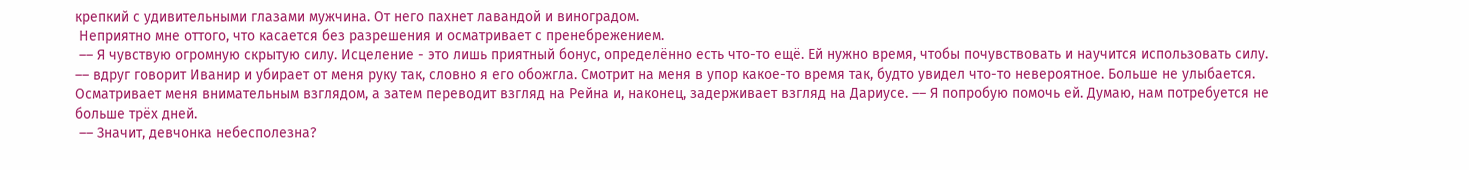крепкий с удивительными глазами мужчина. От него пахнет лавандой и виноградом.
 Неприятно мне оттого, что касается без разрешения и осматривает с пренебрежением.
 –– Я чувствую огромную скрытую силу. Исцеление - это лишь приятный бонус, определённо есть что-то ещё. Ей нужно время, чтобы почувствовать и научится использовать силу. –– вдруг говорит Иванир и убирает от меня руку так, словно я его обожгла. Смотрит на меня в упор какое-то время так, будто увидел что-то невероятное. Больше не улыбается. Осматривает меня внимательным взглядом, а затем переводит взгляд на Рейна и, наконец, задерживает взгляд на Дариусе. –– Я попробую помочь ей. Думаю, нам потребуется не больше трёх дней.
 –– Значит, девчонка небесполезна?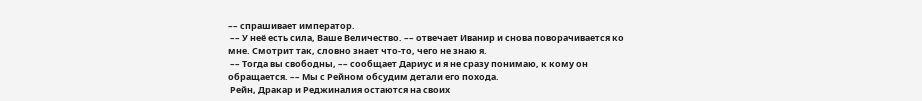–– спрашивает император.
 –– У неё есть сила, Ваше Величество. –– отвечает Иванир и снова поворачивается ко мне. Смотрит так, словно знает что-то, чего не знаю я.
 –– Тогда вы свободны, –– сообщает Дариус и я не сразу понимаю, к кому он обращается. –– Мы с Рейном обсудим детали его похода.
 Рейн, Дракар и Реджиналия остаются на своих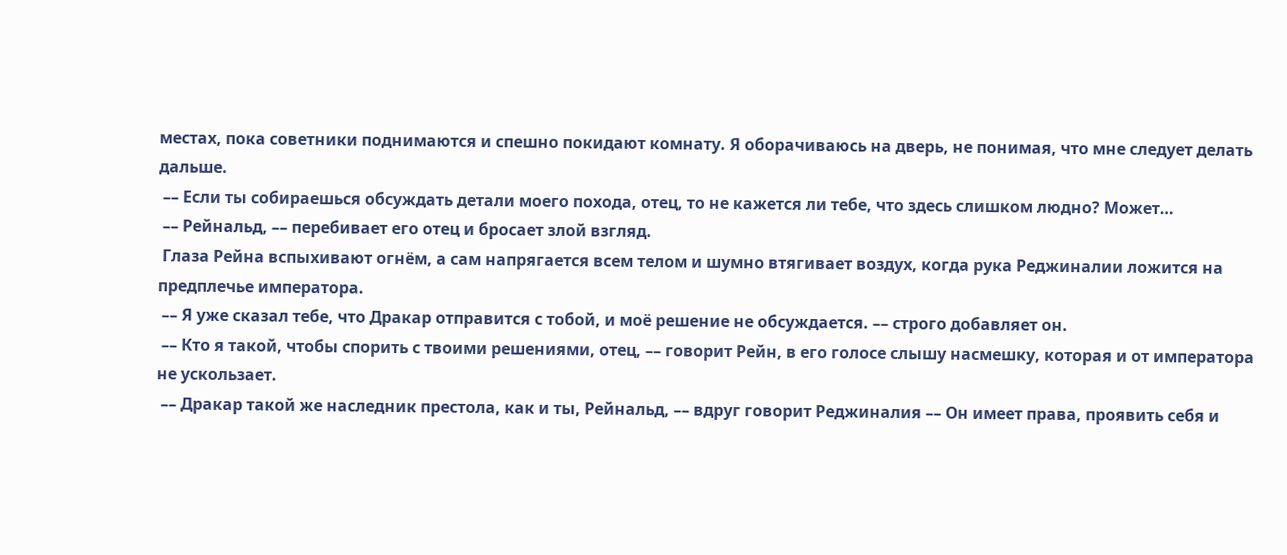местах, пока советники поднимаются и спешно покидают комнату. Я оборачиваюсь на дверь, не понимая, что мне следует делать дальше.
 –– Если ты собираешься обсуждать детали моего похода, отец, то не кажется ли тебе, что здесь слишком людно? Может…
 –– Рейнальд, –– перебивает его отец и бросает злой взгляд.
 Глаза Рейна вспыхивают огнём, а сам напрягается всем телом и шумно втягивает воздух, когда рука Реджиналии ложится на предплечье императора.
 –– Я уже сказал тебе, что Дракар отправится с тобой, и моё решение не обсуждается. –– строго добавляет он.
 –– Кто я такой, чтобы спорить с твоими решениями, отец, –– говорит Рейн, в его голосе слышу насмешку, которая и от императора не ускользает.
 –– Дракар такой же наследник престола, как и ты, Рейнальд, –– вдруг говорит Реджиналия –– Он имеет права, проявить себя и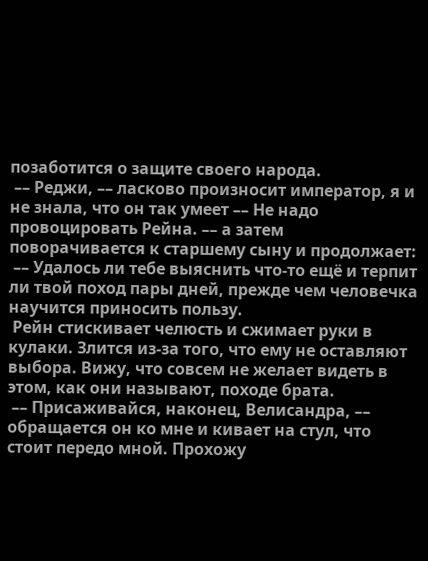позаботится о защите своего народа.
 –– Реджи, –– ласково произносит император, я и не знала, что он так умеет –– Не надо провоцировать Рейна. –– а затем поворачивается к старшему сыну и продолжает:
 –– Удалось ли тебе выяснить что-то ещё и терпит ли твой поход пары дней, прежде чем человечка научится приносить пользу.
 Рейн стискивает челюсть и сжимает руки в кулаки. Злится из-за того, что ему не оставляют выбора. Вижу, что совсем не желает видеть в этом, как они называют, походе брата.
 –– Присаживайся, наконец, Велисандра, –– обращается он ко мне и кивает на стул, что стоит передо мной. Прохожу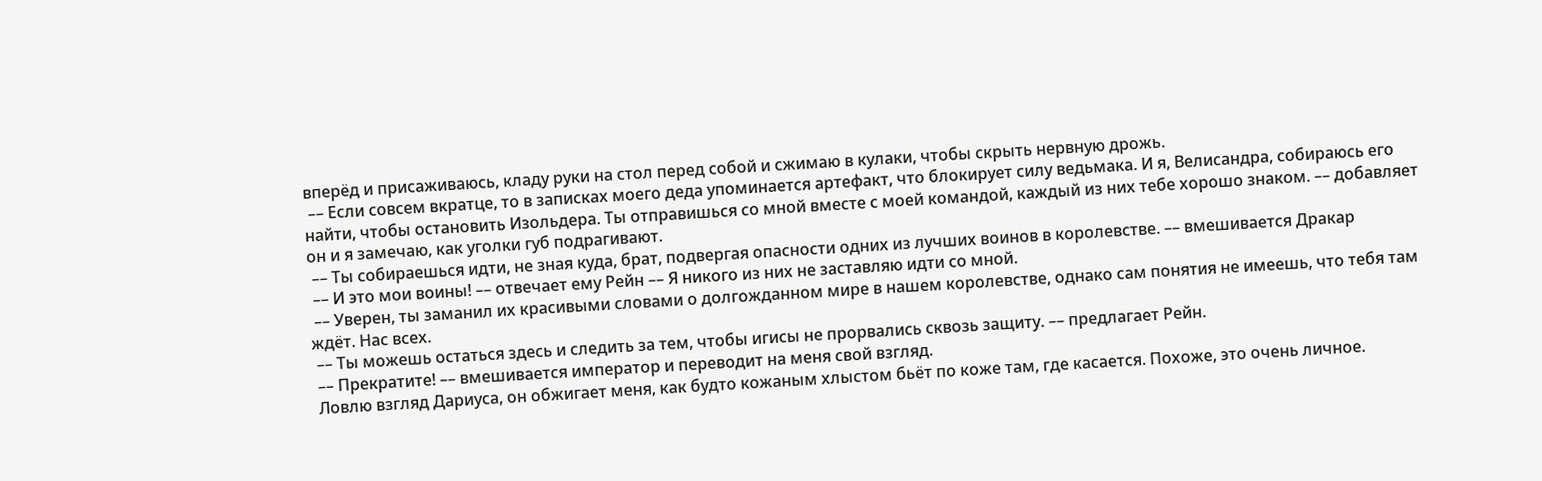вперёд и присаживаюсь, кладу руки на стол перед собой и сжимаю в кулаки, чтобы скрыть нервную дрожь.
 –– Если совсем вкратце, то в записках моего деда упоминается артефакт, что блокирует силу ведьмака. И я, Велисандра, собираюсь его найти, чтобы остановить Изольдера. Ты отправишься со мной вместе с моей командой, каждый из них тебе хорошо знаком. –– добавляет он и я замечаю, как уголки губ подрагивают.
 –– Ты собираешься идти, не зная куда, брат, подвергая опасности одних из лучших воинов в королевстве. –– вмешивается Дракар
 –– И это мои воины! –– отвечает ему Рейн –– Я никого из них не заставляю идти со мной.
 –– Уверен, ты заманил их красивыми словами о долгожданном мире в нашем королевстве, однако сам понятия не имеешь, что тебя там ждёт. Нас всех.
 –– Ты можешь остаться здесь и следить за тем, чтобы игисы не прорвались сквозь защиту. –– предлагает Рейн.
 –– Прекратите! –– вмешивается император и переводит на меня свой взгляд.
 Ловлю взгляд Дариуса, он обжигает меня, как будто кожаным хлыстом бьёт по коже там, где касается. Похоже, это очень личное.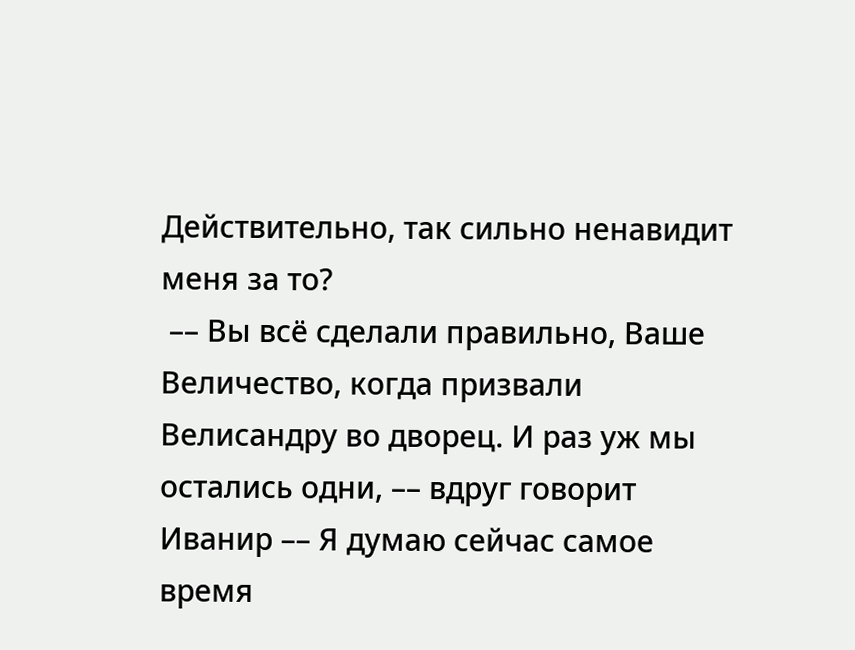Действительно, так сильно ненавидит меня за то?
 –– Вы всё сделали правильно, Ваше Величество, когда призвали Велисандру во дворец. И раз уж мы остались одни, –– вдруг говорит Иванир –– Я думаю сейчас самое время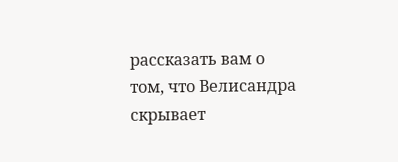рассказать вам о том, что Велисандра скрывает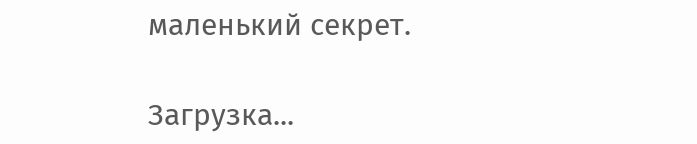маленький секрет.

Загрузка...